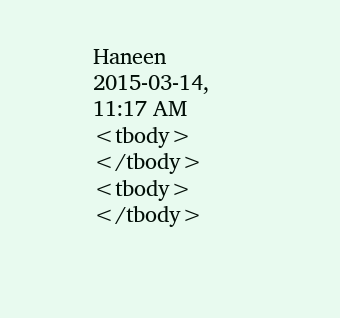Haneen
2015-03-14, 11:17 AM
<tbody>
</tbody>
<tbody>
</tbody>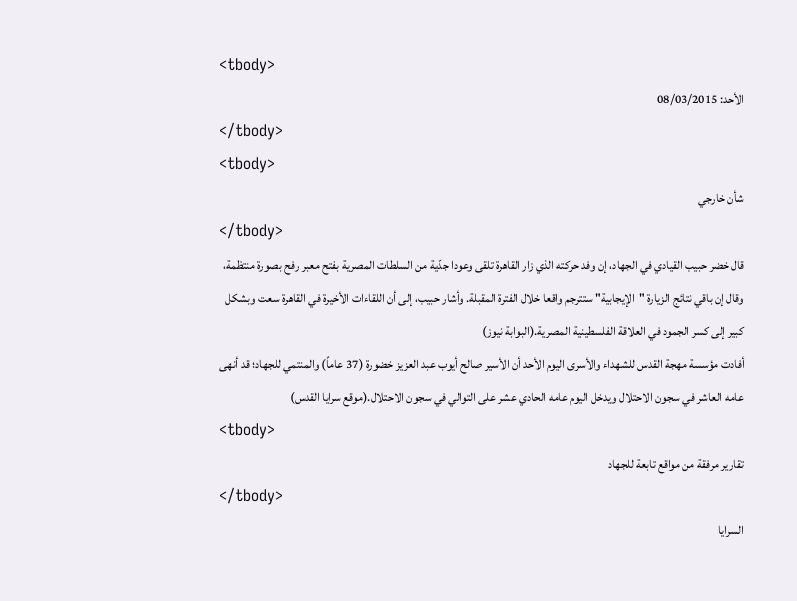<tbody>
الأحد: 08/03/2015
</tbody>
<tbody>
شأن خارجي
</tbody>
قال خضر حبيب القيادي في الجهاد، إن وفد حركته الذي زار القاهرة تلقى وعودا جدّية من السلطات المصرية بفتح معبر رفح بصورة منتظمة، وقال إن باقي نتائج الزيارة "الإيجابية" ستترجم واقعا خلال الفترة المقبلة. وأشار حبيب، إلى أن اللقاءات الأخيرة في القاهرة سعت وبشكل كبير إلى كسر الجمود في العلاقة الفلسطينية المصرية.(البوابة نيوز)
أفادت مؤسسة مهجة القدس للشهداء والأسرى اليوم الأحد أن الأسير صالح أيوب عبد العزيز خضورة (37 عاماً) والمنتمي للجهاد؛ قد أنهى عامه العاشر في سجون الاحتلال ويدخل اليوم عامه الحادي عشر على التوالي في سجون الاحتلال.(موقع سرايا القدس)
<tbody>
تقارير مرفقة من مواقع تابعة للجهاد
</tbody>
السرايا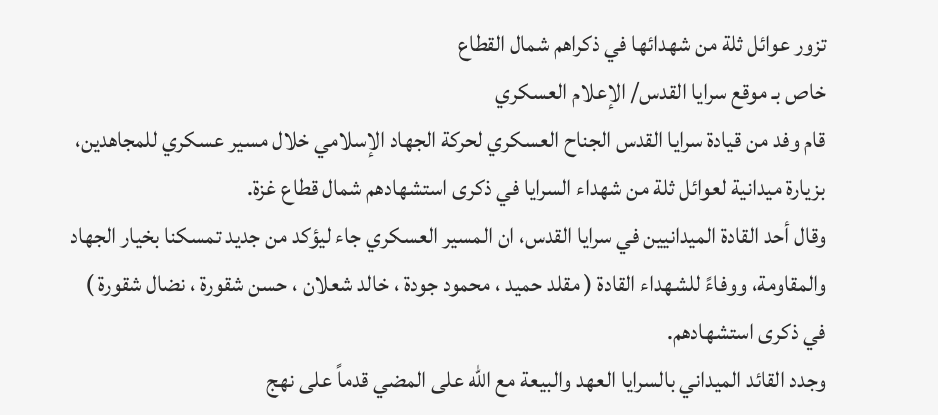تزور عوائل ثلة من شهدائها في ذكراهم شمال القطاع
خاص بـ موقع سرايا القدس/ الإعلام العسكري
قام وفد من قيادة سرايا القدس الجناح العسكري لحركة الجهاد الإسلامي خلال مسير عسكري للمجاهدين، بزيارة ميدانية لعوائل ثلة من شهداء السرايا في ذكرى استشهادهم شمال قطاع غزة.
وقال أحد القادة الميدانيين في سرايا القدس، ان المسير العسكري جاء ليؤكد من جديد تمسكنا بخيار الجهاد والمقاومة، ووفاءً للشهداء القادة ( مقلد حميد ، محمود جودة ، خالد شعلان ، حسن شقورة ، نضال شقورة ) في ذكرى استشهادهم.
وجدد القائد الميداني بالسرايا العهد والبيعة مع الله على المضي قدماً على نهج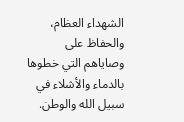الشهداء العظام، والحفاظ على وصاياهم التي خطوها بالدماء والأشلاء في سبيل الله والوطن.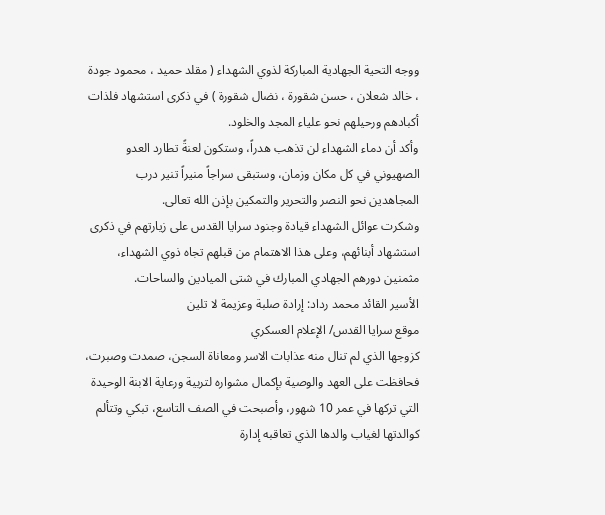ووجه التحية الجهادية المباركة لذوي الشهداء ( مقلد حميد ، محمود جودة ، خالد شعلان ، حسن شقورة ، نضال شقورة ) في ذكرى استشهاد فلذات أكبادهم ورحيلهم نحو علياء المجد والخلود.
وأكد أن دماء الشهداء لن تذهب هدراً، وستكون لعنةً تطارد العدو الصهيوني في كل مكان وزمان، وستبقى سراجاً منيراً تنير درب المجاهدين نحو النصر والتحرير والتمكين بإذن الله تعالى.
وشكرت عوائل الشهداء قيادة وجنود سرايا القدس على زيارتهم في ذكرى استشهاد أبنائهم، وعلى هذا الاهتمام من قبلهم تجاه ذوي الشهداء، مثمنين دورهم الجهادي المبارك في شتى الميادين والساحات.
الأسير القائد محمد رداد: إرادة صلبة وعزيمة لا تلين
موقع سرايا القدس/ الإعلام العسكري
كزوجها الذي لم تنال منه عذابات الاسر ومعاناة السجن، صمدت وصبرت، فحافظت على العهد والوصية بإكمال مشواره لتربية ورعاية الابنة الوحيدة التي تركها في عمر 10 شهور، وأصبحت في الصف التاسع، تبكي وتتألم كوالدتها لغياب والدها الذي تعاقبه إدارة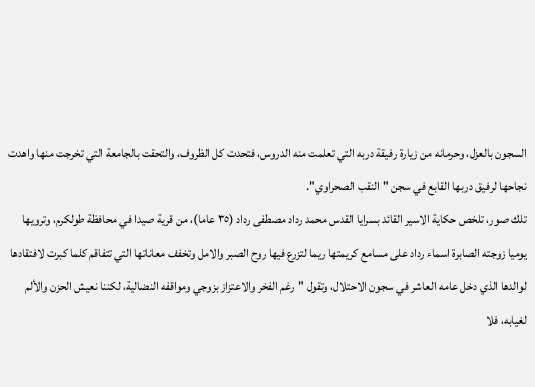السجون بالعزل، وحرمانه من زيارة رفيقة دربه التي تعلمت منه الدروس، فتحدت كل الظروف، والتحقت بالجامعة التي تخرجت منها واهدت نجاحها لرفيق دربها القابع في سجن "النقب الصحراوي".
تلك صور، تلخص حكاية الاسير القائد بسرايا القدس محمد رداد مصطفى رداد (٣٥ عاما)، من قرية صيدا في محافظة طولكرم، وترويها يوميا زوجته الصابرة اسماء رداد على مسامع كريمتها ريما لتزرع فيها روح الصبر والامل وتخفف معاناتها التي تتفاقم كلما كبرت لافتقادها لوالدها الذي دخل عامه العاشر في سجون الاحتلال، وتقول "رغم الفخر والاعتزاز بزوجي ومواقفه النضالية، لكننا نعيش الحزن والألم لغيابه، فلا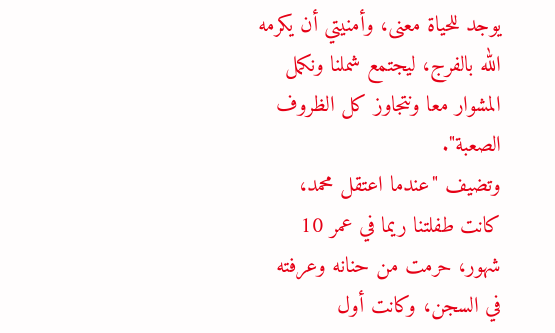يوجد للحياة معنى، وأمنيتي أن يكرمه الله بالفرج، ليجتمع شملنا ونكمل المشوار معا ونتجاوز كل الظروف الصعبة".
وتضيف "عندما اعتقل محمد، كانت طفلتنا ريما في عمر 10 شهور، حرمت من حنانه وعرفته في السجن، وكانت أول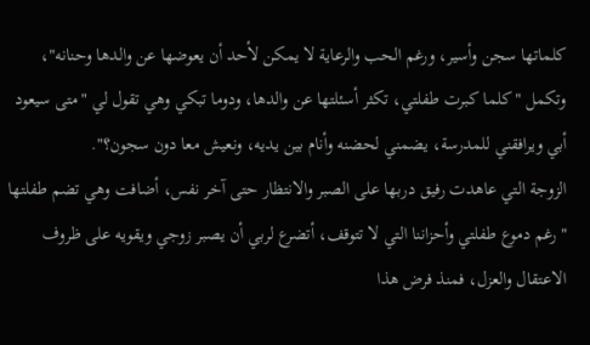كلماتها سجن وأسير، ورغم الحب والرعاية لا يمكن لأحد أن يعوضها عن والدها وحنانه"، وتكمل "كلما كبرت طفلتي، تكثر أسئلتها عن والدها، ودوما تبكي وهي تقول لي "متى سيعود أبي ويرافقني للمدرسة، يضمني لحضنه وأنام بين يديه، ونعيش معا دون سجون؟".
الزوجة التي عاهدت رفيق دربها على الصبر والانتظار حتى آخر نفس، أضافت وهي تضم طفلتها "رغم دموع طفلتي وأحزاننا التي لا تتوقف، أتضرع لربي أن يصبر زوجي ويقويه على ظروف الاعتقال والعزل، فمنذ فرض هذا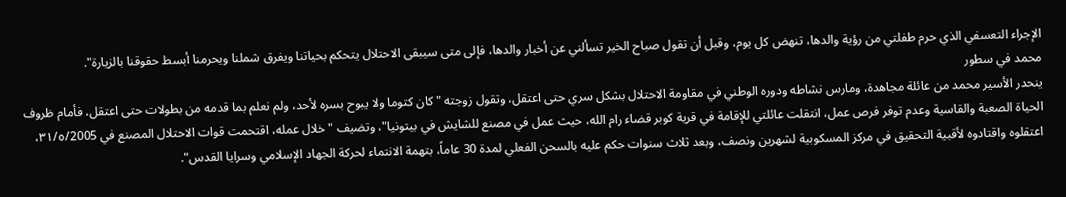الإجراء التعسفي الذي حرم طفلتي من رؤية والدها، تنهض كل يوم، وقبل أن تقول صباح الخير تسألني عن أخبار والدها، فإلى متى سيبقى الاحتلال يتحكم بحياتنا ويفرق شملنا ويحرمنا أبسط حقوقنا بالزيارة".
محمد في سطور
ينحدر الأسير محمد من عائلة مجاهدة، ومارس نشاطه ودوره الوطني في مقاومة الاحتلال بشكل سري حتى اعتقل، وتقول زوجته "كان كتوما ولا يبوح بسره لأحد، ولم نعلم بما قدمه من بطولات حتى اعتقل، فأمام ظروف الحياة الصعبة والقاسية وعدم توفر فرص عمل، انتقلت عائلتي للإقامة في قرية كوبر قضاء رام الله، حيث عمل في مصنع للشايش في بيتونيا"، وتضيف "خلال عمله، اقتحمت قوات الاحتلال المصنع في ٣١/٥/2005، اعتقلوه واقتادوه لأقبية التحقيق في مركز المسكوبية لشهرين ونصف، وبعد ثلاث سنوات حكم عليه بالسحن الفعلي لمدة 30 عاماً، بتهمة الانتماء لحركة الجهاد الإسلامي وسرايا القدس".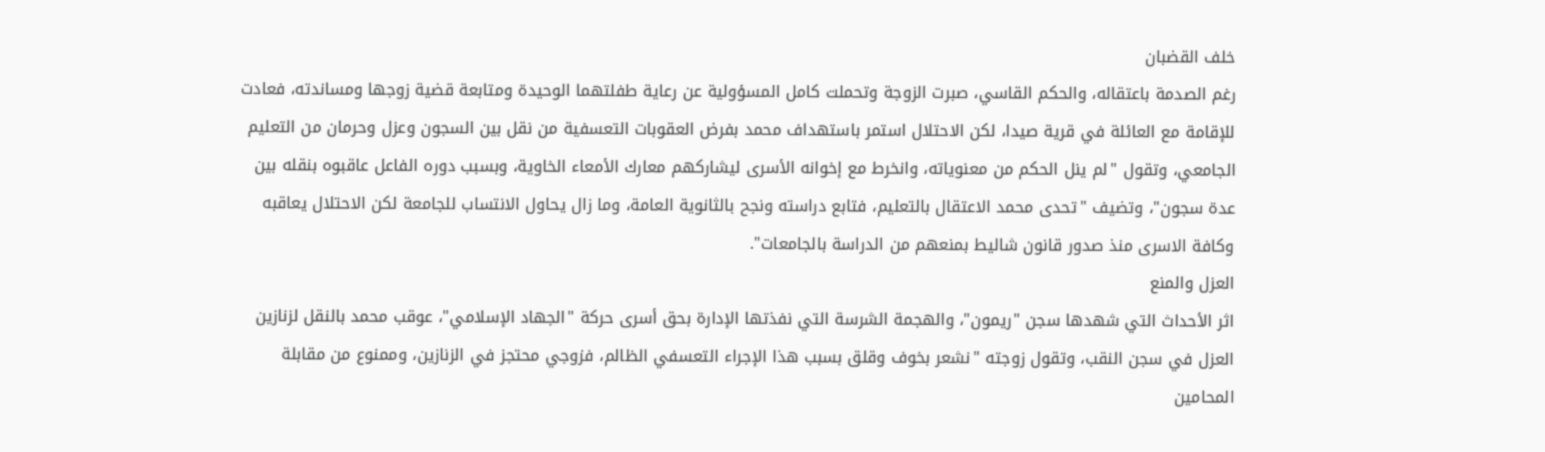خلف القضبان
رغم الصدمة باعتقاله، والحكم القاسي، صبرت الزوجة وتحملت كامل المسؤولية عن رعاية طفلتهما الوحيدة ومتابعة قضية زوجها ومساندته، فعادت للإقامة مع العائلة في قرية صيدا، لكن الاحتلال استمر باستهداف محمد بفرض العقوبات التعسفية من نقل بين السجون وعزل وحرمان من التعليم الجامعي، وتقول "لم ينل الحكم من معنوياته، وانخرط مع إخوانه الأسرى ليشاركهم معارك الأمعاء الخاوية، وبسبب دوره الفاعل عاقبوه بنقله بين عدة سجون"، وتضيف "تحدى محمد الاعتقال بالتعليم، فتابع دراسته ونجح بالثانوية العامة، وما زال يحاول الانتساب للجامعة لكن الاحتلال يعاقبه وكافة الاسرى منذ صدور قانون شاليط بمنعهم من الدراسة بالجامعات".
العزل والمنع
اثر الأحداث التي شهدها سجن "ريمون"، والهجمة الشرسة التي نفذتها الإدارة بحق أسرى حركة "الجهاد الإسلامي"، عوقب محمد بالنقل لزنازين العزل في سجن النقب، وتقول زوجته "نشعر بخوف وقلق بسبب هذا الإجراء التعسفي الظالم، فزوجي محتجز في الزنازين، وممنوع من مقابلة المحامين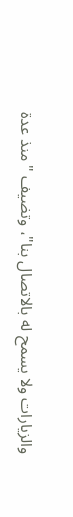والزيارات ولا يسمح له بالاتصال بنا"، وتضيف "منذ عدة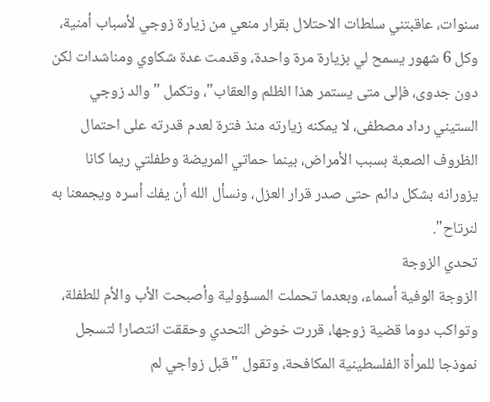سنوات، عاقبتني سلطات الاحتلال بقرار منعي من زيارة زوجي لأسباب أمنية، وكل 6 شهور يسمح لي بزيارة مرة واحدة، وقدمت عدة شكاوي ومناشدات لكن دون جدوى، فإلى متى يستمر هذا الظلم والعقاب"، وتكمل "والد زوجي الستيني رداد مصطفى، لا يمكنه زيارته منذ فترة لعدم قدرته على احتمال الظروف الصعبة بسبب الأمراض، بينما حماتي المريضة وطفلتي ريما كانا يزورانه بشكل دائم حتى صدر قرار العزل، ونسأل الله أن يفك أسره ويجمعنا به لنرتاح".
تحدي الزوجة
الزوجة الوفية أسماء، وبعدما تحملت المسؤولية وأصبحت الأب والأم للطفلة، وتواكب دوما قضية زوجها، قررت خوض التحدي وحققت انتصارا لتسجل نموذجا للمرأة الفلسطينية المكافحة، وتقول "قبل زواجي لم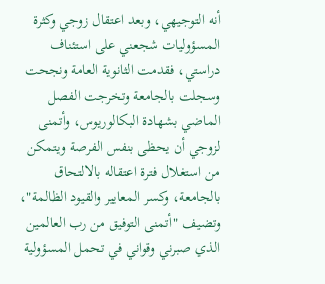أنه التوجيهي، وبعد اعتقال زوجي وكثرة المسؤوليات شجعني على استئناف دراستي، فقدمت الثانوية العامة ونجحت وسجلت بالجامعة وتخرجت الفصل الماضي بشهادة البكالوريوس، وأتمنى لزوجي أن يحظى بنفس الفرصة ويتمكن من استغلال فترة اعتقاله بالالتحاق بالجامعة، وكسر المعايير والقيود الظالمة"، وتضيف "أتمنى التوفيق من رب العالمين الذي صبرني وقواني في تحمل المسؤولية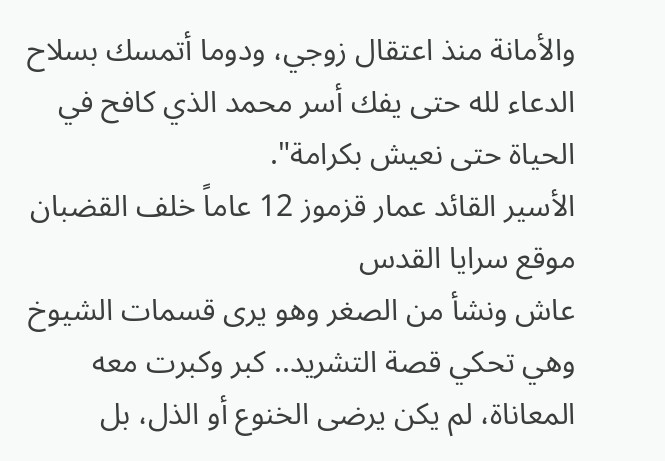والأمانة منذ اعتقال زوجي، ودوما أتمسك بسلاح الدعاء لله حتى يفك أسر محمد الذي كافح في الحياة حتى نعيش بكرامة".
الأسير القائد عمار قزموز 12 عاماً خلف القضبان
موقع سرايا القدس
عاش ونشأ من الصغر وهو يرى قسمات الشيوخ وهي تحكي قصة التشريد.. كبر وكبرت معه المعاناة، لم يكن يرضى الخنوع أو الذل، بل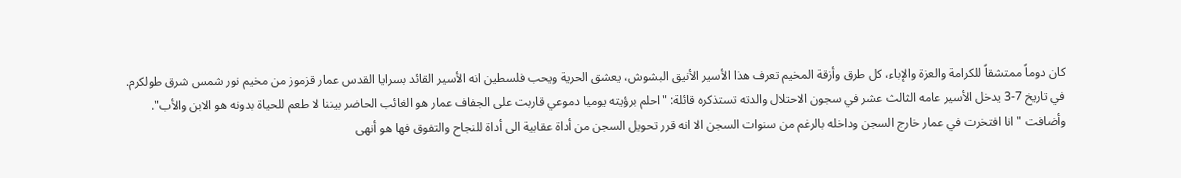كان دوماً ممتشقاً للكرامة والعزة والإباء، كل طرق وأزقة المخيم تعرف هذا الأسير الأنيق البشوش، يعشق الحرية ويحب فلسطين انه الأسير القائد بسرايا القدس عمار قزموز من مخيم نور شمس شرق طولكرم.
في تاريخ 7-3 يدخل الأسير عامه الثالث عشر في سجون الاحتلال والدته تستذكره قائلة: "احلم برؤيته يوميا دموعي قاربت على الجفاف عمار هو الغائب الحاضر بيننا لا طعم للحياة بدونه هو الابن والأب".
وأضافت " انا افتخرت في عمار خارج السجن وداخله بالرغم من سنوات السجن الا انه قرر تحويل السجن من أداة عقابية الى أداة للنجاح والتفوق فها هو أنهى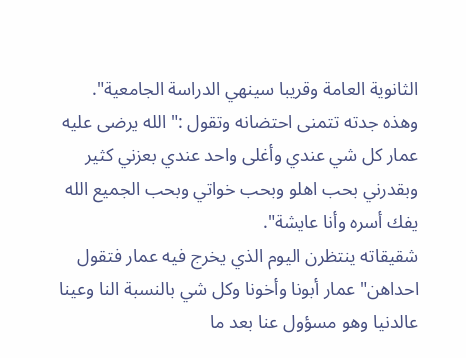الثانوية العامة وقريبا سينهي الدراسة الجامعية".
وهذه جدته تتمنى احتضانه وتقول :" الله يرضى عليه عمار كل شي عندي وأغلى واحد عندي بعزني كثير وبقدرني بحب اهلو وبحب خواتي وبحب الجميع الله يفك أسره وأنا عايشة".
شقيقاته ينتظرن اليوم الذي يخرج فيه عمار فتقول احداهن" عمار أبونا وأخونا وكل شي بالنسبة النا وعينا عالدنيا وهو مسؤول عنا بعد ما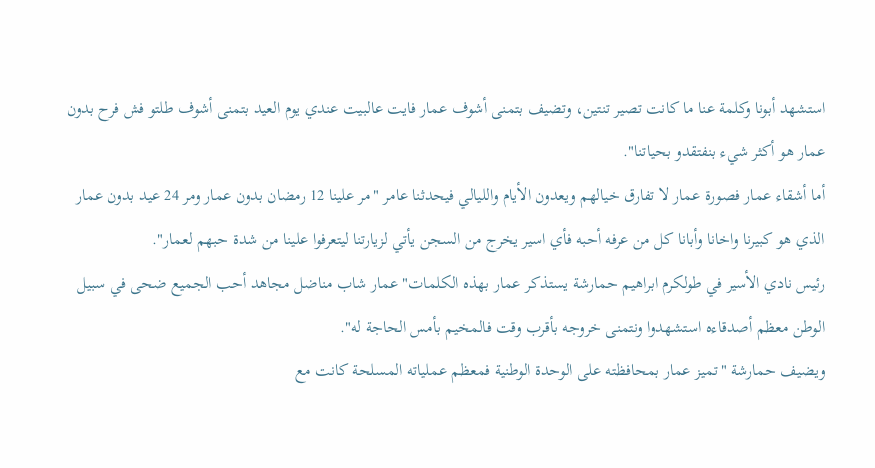استشهد أبونا وكلمة عنا ما كانت تصير تنتين، وتضيف بتمنى أشوف عمار فايت عالبيت عندي يوم العيد بتمنى أشوف طلتو فش فرح بدون عمار هو أكثر شيء بنفتقدو بحياتنا".
أما أشقاء عمار فصورة عمار لا تفارق خيالهم ويعدون الأيام والليالي فيحدثنا عامر "مر علينا 12 رمضان بدون عمار ومر 24 عيد بدون عمار الذي هو كبيرنا واخانا وأبانا كل من عرفه أحبه فأي اسير يخرج من السجن يأتي لزيارتنا ليتعرفوا علينا من شدة حبهم لعمار".
رئيس نادي الأسير في طولكرم ابراهيم حمارشة يستذكر عمار بهذه الكلمات" عمار شاب مناضل مجاهد أحب الجميع ضحى في سبيل الوطن معظم أصدقاءه استشهدوا ونتمنى خروجه بأقرب وقت فالمخيم بأمس الحاجة له".
ويضيف حمارشة "تميز عمار بمحافظته على الوحدة الوطنية فمعظم عملياته المسلحة كانت مع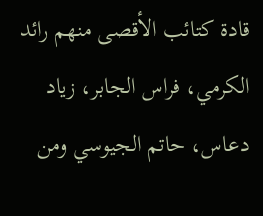قادة كتائب الأقصى منهم رائد الكرمي، فراس الجابر، زياد دعاس، حاتم الجيوسي ومن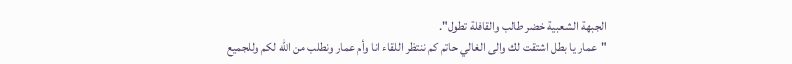الجبهة الشعبية خضر طالب والقافلة تطول".
"عمار يا بطل اشتقت لك والى الغالي حاتم كم ننتظر اللقاء انا وأم عمار ونطلب من الله لكم وللجميع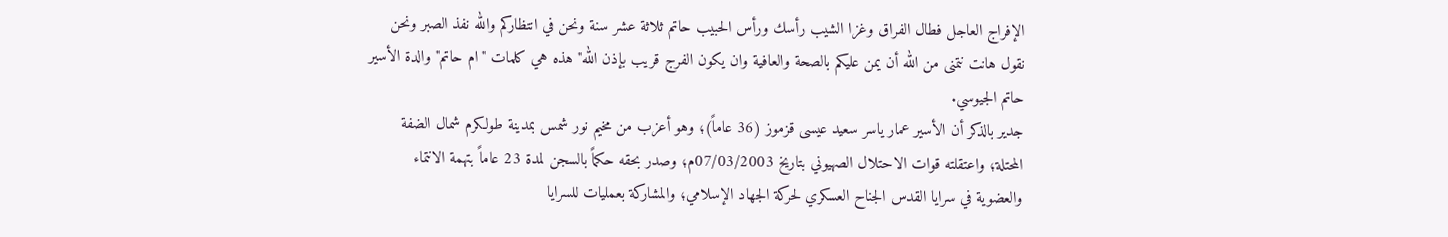الإفراج العاجل فطال الفراق وغزا الشيب رأسك ورأس الحبيب حاتم ثلاثة عشر سنة ونحن في انتظاركم والله نفذ الصبر ونحن نقول هانت نتمنى من الله أن يمن عليكم بالصحة والعافية وان يكون الفرج قريب بإذن الله" هذه هي كلمات "ام حاتم" والدة الأسير حاتم الجيوسي.
جدير بالذكر أن الأسير عمار ياسر سعيد عيسى قزموز (36 عاماً)؛ وهو أعزب من مخيم نور شمس بمدينة طولكرم شمال الضفة المحتلة؛ واعتقلته قوات الاحتلال الصهيوني بتاريخ 07/03/2003م؛ وصدر بحقه حكماً بالسجن لمدة 23 عاماً بتهمة الانتماء والعضوية في سرايا القدس الجناح العسكري لحركة الجهاد الإسلامي؛ والمشاركة بعمليات للسرايا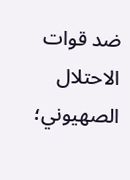ضد قوات الاحتلال الصهيوني؛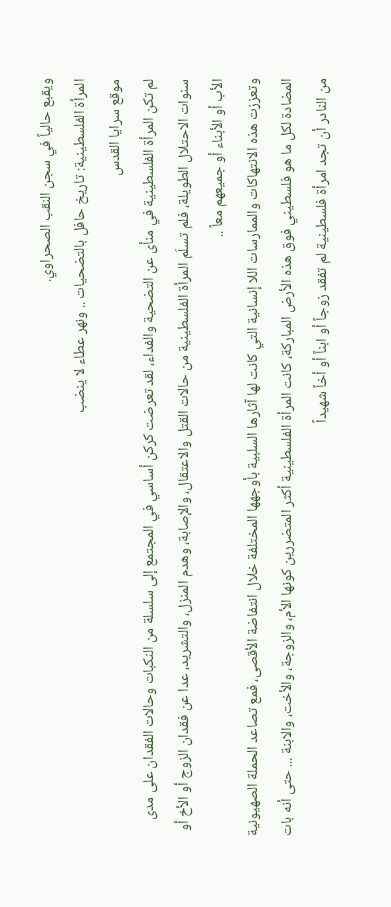ويقبع حالياً في سجن النقب الصحراوي.
المرأة الفلسطينية: تاريخ حافل بالتضحيات .. ونهر عطاء لا ينضب
موقع سرايا القدس
لم تكن المرأة الفلسطينية في منأى عن التضحية والفداء، لقد تعرضت كركن أساسي في المجتمع إلى سلسلة من النكبات وحالات الفقدان على مدى سنوات الاحتلال الطويلة، فلم تسلَم المرأة الفلسطينية من حالات القتل والاعتقال، والإصابة، وهدم المنزل، والتشريد، عدا عن فقدان الزوج أو الأخ أو الأب أو الأبناء أو جميعهم معاً ..
وتعززت هذه الانتهاكات والممارسات اللا إنسانية التي كانت لها آثارها السلبية بأوجهها المختلفة خلال انتفاضة الأقصى، فمع تصاعد الحملة الصهيونية المضادة لكل ما هو فلسطيني فوق هذه الأرض المباركة، كانت المرأة الفلسطينية أكثر المتضررين كونها الأم، والزوجة، والأخت، والابنة ... حتى أنه بات من النادر أن تجد امرأة فلسطينية لم تفقد زوجاً أو ابناً أو أخاً شهيداً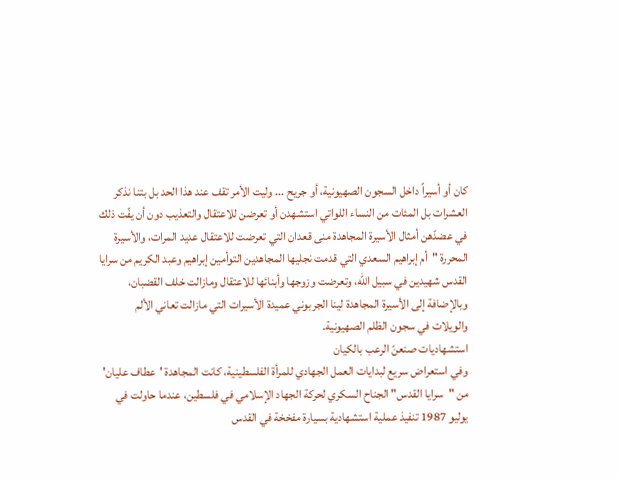كان أو أسيراً داخل السجون الصهيونية، أو جريح ... وليت الأمر تقف عند هذا الحد بل بتنا نذكر العشرات بل المئات من النساء اللواتي استشهدن أو تعرضن للاعتقال والتعذيب دون أن يفّت ذلك في عضدّهن أمثال الأسيرة المجاهدة منى قعدان التي تعرضت للاعتقال عديد المرات، والأسيرة المحررة "أم إبراهيم السعدي التي قدمت نجليها المجاهدين التوأمين إبراهيم وعبد الكريم من سرايا القدس شهيدين في سبيل الله، وتعرضت وزوجها وأبنائها للاعتقال ومازالت خلف القضبان، وبالإضافة إلى الأسيرة المجاهدة لينا الجربوني عميدة الأسيرات التي مازالت تعاني الألم والويلات في سجون الظلم الصهيونية.
استشهاديات صنعنّ الرعب بالكيان
وفي استعراض سريع لبدايات العمل الجهادي للمرأة الفلسطينية، كانت المجاهدة 'عطاف عليان' من "سرايا القدس" الجناح السكري لحركة الجهاد الإسلامي في فلسطين، عندما حاولت في يوليو 1987 تنفيذ عملية استشهادية بسيارة مفخخة في القدس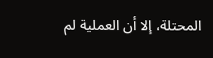المحتلة، إلا أن العملية لم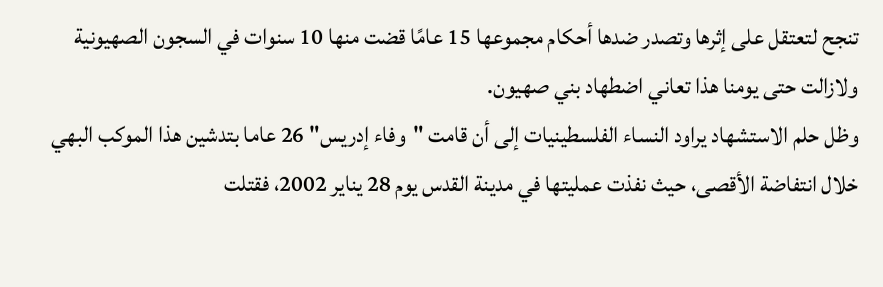تنجح لتعتقل على إثرها وتصدر ضدها أحكام مجموعها 15 عامًا قضت منها 10 سنوات في السجون الصهيونية ولازالت حتى يومنا هذا تعاني اضطهاد بني صهيون.
وظل حلم الاستشهاد يراود النساء الفلسطينيات إلى أن قامت "وفاء إدريس" 26 عاما بتدشين هذا الموكب البهي خلال انتفاضة الأقصى، حيث نفذت عمليتها في مدينة القدس يوم 28 يناير 2002، فقتلت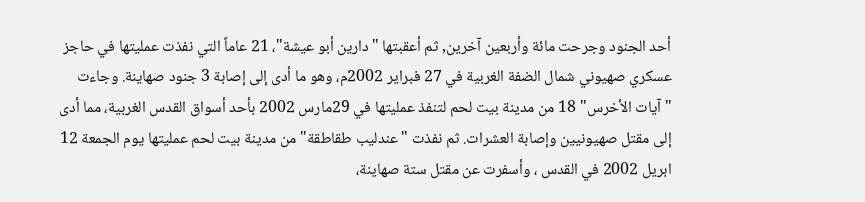أحد الجنود وجرحت مائة وأربعين آخرين, ثم أعقبتها "دارين أبو عيشة"، 21 عاماً التي نفذت عمليتها في حاجز عسكري صهيوني شمال الضفة الغربية في 27 فبراير 2002م، وهو ما أدى إلى إصابة 3 جنود صهاينة. وجاءت "آيات الأخرس" 18 من مدينة بيت لحم لتنفذ عمليتها في 29مارس 2002 بأحد أسواق القدس الغربية، مما أدى إلى مقتل صهيونيين وإصابة العشرات. ثم نفذت "عندليب طقاطقة" من مدينة بيت لحم عمليتها يوم الجمعة 12 ابريل 2002 في القدس ، وأسفرت عن مقتل ستة صهاينة،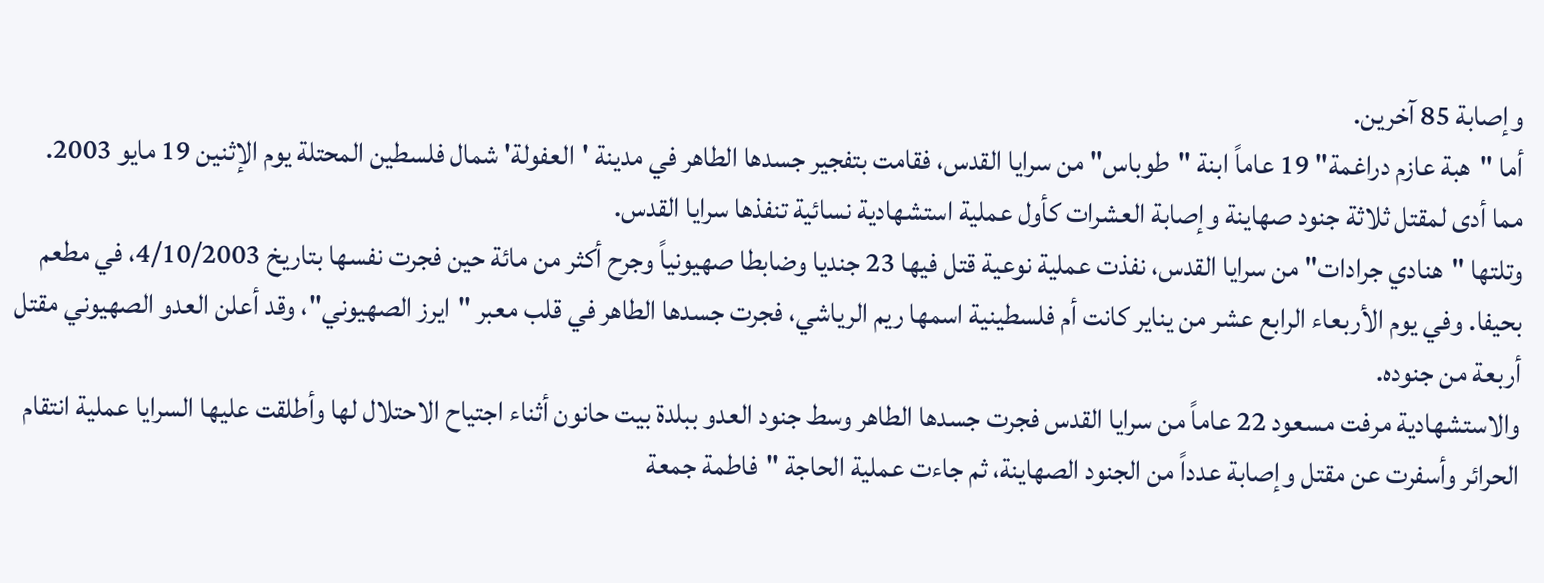وإصابة 85 آخرين.
أما "هبة عازم دراغمة" 19 عاماً ابنة "طوباس" من سرايا القدس، فقامت بتفجير جسدها الطاهر في مدينة 'العفولة' شمال فلسطين المحتلة يوم الإثنين 19 مايو 2003. مما أدى لمقتل ثلاثة جنود صهاينة وإصابة العشرات كأول عملية استشهادية نسائية تنفذها سرايا القدس.
وتلتها "هنادي جرادات" من سرايا القدس، نفذت عملية نوعية قتل فيها 23 جنديا وضابطا صهيونياً وجرح أكثر من مائة حين فجرت نفسها بتاريخ 4/10/2003، في مطعم بحيفا. وفي يوم الأربعاء الرابع عشر من يناير كانت أم فلسطينية اسمها ريم الرياشي، فجرت جسدها الطاهر في قلب معبر "ايرز الصهيوني"، وقد أعلن العدو الصهيوني مقتل أربعة من جنوده.
والاستشهادية مرفت مسعود 22 عاماً من سرايا القدس فجرت جسدها الطاهر وسط جنود العدو ببلدة بيت حانون أثناء اجتياح الاحتلال لها وأطلقت عليها السرايا عملية انتقام الحرائر وأسفرت عن مقتل وإصابة عدداً من الجنود الصهاينة، ثم جاءت عملية الحاجة "فاطمة جمعة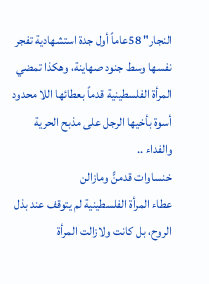النجار" 58عاماً أول جدة استشهادية تفجر نفسها وسط جنود صهاينة، وهكذا تمضي المرأة الفلسطينية قدماً بعطائها اللا محدود أسوة بأخيها الرجل على مذبح الحرية والفداء ..
خنساوات قدمنًّ ومازالن
عطاء المرأة الفلسطينية لم يتوقف عند بذل الروح، بل كانت ولازالت المرأة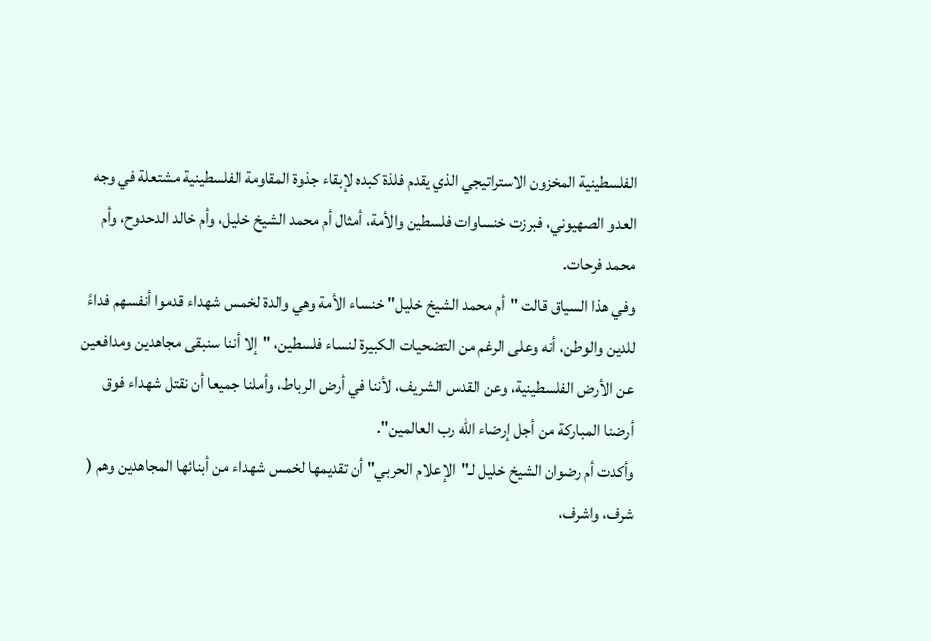الفلسطينية المخزون الاستراتيجي الذي يقدم فلذة كبده لإبقاء جذوة المقاومة الفلسطينية مشتعلة في وجه العدو الصهيوني، فبرزت خنساوات فلسطين والأمة، أمثال أم محمد الشيخ خليل، وأم خالد الدحدوح، وأم محمد فرحات.
وفي هذا السياق قالت "أم محمد الشيخ خليل" خنساء الأمة وهي والدة لخمس شهداء قدموا أنفسهم فداءً للدين والوطن، أنه وعلى الرغم من التضحيات الكبيرة لنساء فلسطين، "إلا أننا سنبقى مجاهدين ومدافعين عن الأرض الفلسطينية، وعن القدس الشريف، لأننا في أرض الرباط، وأملنا جميعا أن نقتل شهداء فوق أرضنا المباركة من أجل إرضاء الله رب العالمين".
وأكدت أم رضوان الشيخ خليل لـ"الإعلام الحربي" أن تقديمها لخمس شهداء من أبنائها المجاهدين وهم ( شرف، واشرف،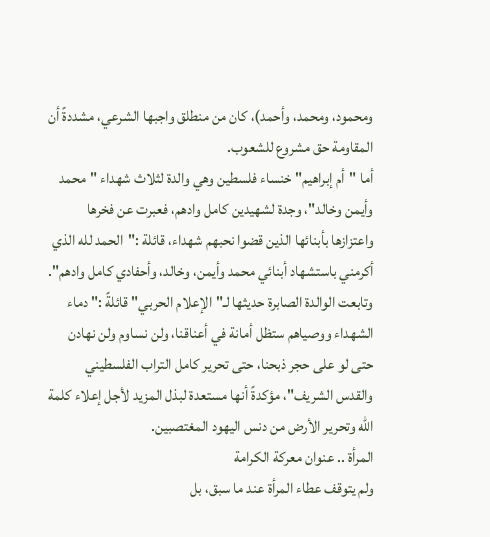ومحمود، ومحمد، وأحمد)، كان من منطلق واجبها الشرعي، مشددةً أن المقاومة حق مشروع للشعوب.
أما "أم إبراهيم" خنساء فلسطين وهي والدة لثلاث شهداء "محمد وأيمن وخالد"، وجدة لشهيدين كامل وادهم، فعبرت عن فخرها واعتزازها بأبنائها الذين قضوا نحبهم شهداء، قائلة :"الحمد لله الذي أكرمني باستشهاد أبنائي محمد وأيمن، وخالد، وأحفادي كامل وادهم".
وتابعت الوالدة الصابرة حديثها لـ"الإعلام الحربي" قائلةً :" دماء الشهداء ووصياهم ستظل أمانة في أعناقنا، ولن نساوم ولن نهادن حتى لو على حجر ذبحنا، حتى تحرير كامل التراب الفلسطيني والقدس الشريف"، مؤكدةً أنها مستعدة لبذل المزيد لأجل إعلاء كلمة الله وتحرير الأرض من دنس اليهود المغتصبين.
المرأة .. عنوان معركة الكرامة
ولم يتوقف عطاء المرأة عند ما سبق، بل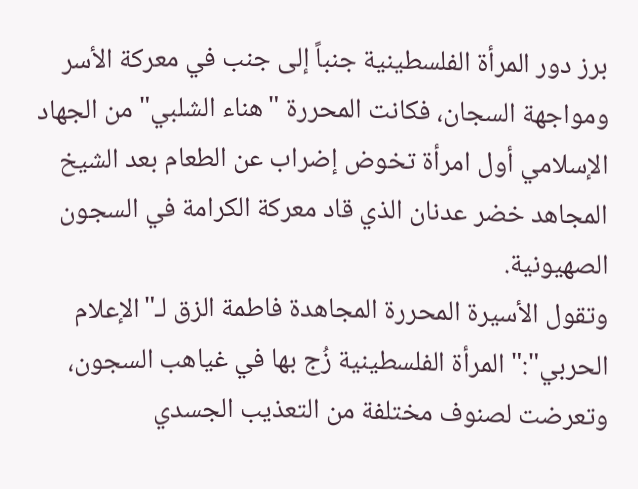برز دور المرأة الفلسطينية جنباً إلى جنب في معركة الأسر ومواجهة السجان، فكانت المحررة "هناء الشلبي" من الجهاد الإسلامي أول امرأة تخوض إضراب عن الطعام بعد الشيخ المجاهد خضر عدنان الذي قاد معركة الكرامة في السجون الصهيونية.
وتقول الأسيرة المحررة المجاهدة فاطمة الزق لـ"الإعلام الحربي":" المرأة الفلسطينية زُج بها في غياهب السجون، وتعرضت لصنوف مختلفة من التعذيب الجسدي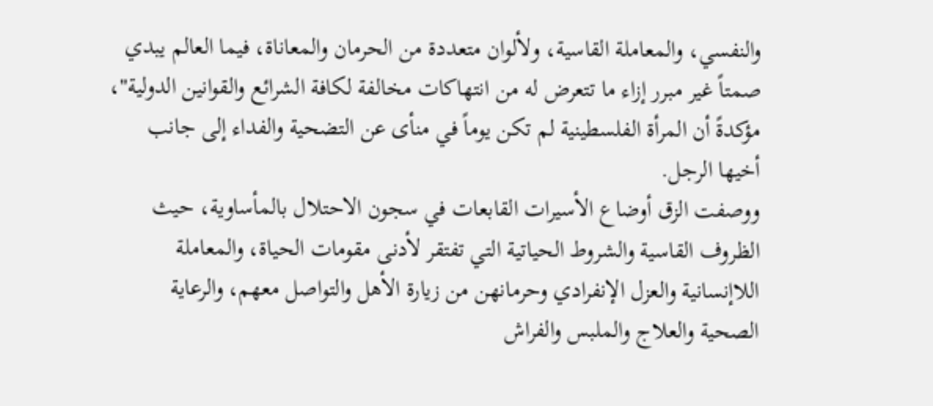والنفسي، والمعاملة القاسية، ولألوان متعددة من الحرمان والمعاناة، فيما العالم يبدي صمتاً غير مبرر إزاء ما تتعرض له من انتهاكات مخالفة لكافة الشرائع والقوانين الدولية"، مؤكدةً أن المرأة الفلسطينية لم تكن يوماً في منأى عن التضحية والفداء إلى جانب أخيها الرجل.
ووصفت الزق أوضاع الأسيرات القابعات في سجون الاحتلال بالمأساوية، حيث الظروف القاسية والشروط الحياتية التي تفتقر لأدنى مقومات الحياة، والمعاملة اللاإنسانية والعزل الإنفرادي وحرمانهن من زيارة الأهل والتواصل معهم، والرعاية الصحية والعلاج والملبس والفراش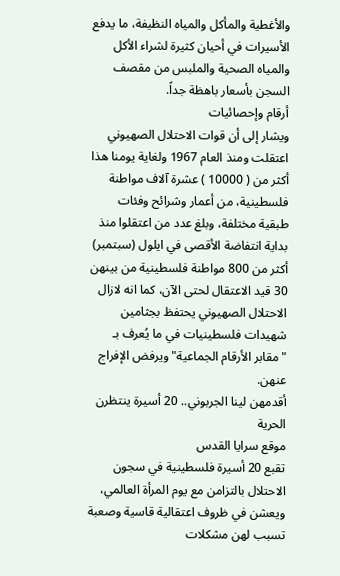والأغطية والمأكل والمياه النظيفة، ما يدفع الأسيرات في أحيان كثيرة لشراء الأكل والمياه الصحية والملبس من مقصف السجن بأسعار باهظة جداً.
أرقام وإحصائيات
ويشار إلى أن قوات الاحتلال الصهيوني اعتقلت ومنذ العام 1967 ولغاية يومنا هذا أكثر من ( 10000 ) عشرة آلاف مواطنة فلسطينية، من أعمار وشرائح وفئات طبقية مختلفة، وبلغ عدد من اعتقلوا منذ بداية انتفاضة الأقصى في ايلول (سبتمبر) أكثر من 800 مواطنة فلسطينية من بينهن 30 قيد الاعتقال لحتى الآن، كما انه لازال الاحتلال الصهيوني يحتفظ بجثامين شهيدات فلسطينيات في ما يُعرف بـ "مقابر الأرقام الجماعية" ويرفض الإفراج عنهن.
أقدمهن لينا الجربوني.. 20 أسيرة ينتظرن الحرية
موقع سرايا القدس
تقبع 20 أسيرة فلسطينية في سجون الاحتلال بالتزامن مع يوم المرأة العالمي، ويعشن في ظروف اعتقالية قاسية وصعبة تسبب لهن مشكلات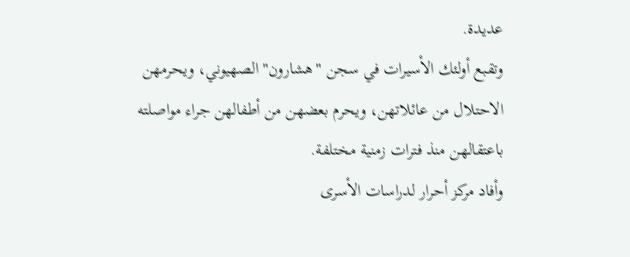عديدة.
وتقبع أولئك الأسيرات في سجن "هشارون" الصهيوني، ويحرمهن الاحتلال من عائلاتهن، ويحرم بعضهن من أطفالهن جراء مواصلته باعتقالهن منذ فترات زمنية مختلفة.
وأفاد مركز أحرار لدراسات الأسرى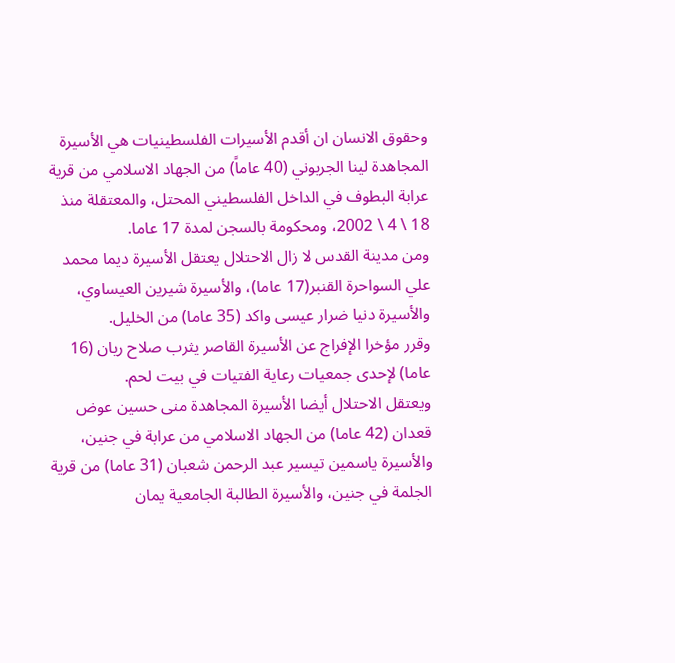وحقوق الانسان ان أقدم الأسيرات الفلسطينيات هي الأسيرة المجاهدة لينا الجربوني (40 عاماً) من الجهاد الاسلامي من قرية عرابة البطوف في الداخل الفلسطيني المحتل، والمعتقلة منذ 18 \ 4 \ 2002، ومحكومة بالسجن لمدة 17 عاما.
ومن مدينة القدس لا زال الاحتلال يعتقل الأسيرة ديما محمد علي السواحرة القنبر(17 عاما)، والأسيرة شيرين العيساوي، والأسيرة دنيا ضرار عيسى واكد (35 عاما) من الخليل.
وقرر مؤخرا الإفراج عن الأسيرة القاصر يثرب صلاح ريان (16 عاما) لإحدى جمعيات رعاية الفتيات في بيت لحم.
ويعتقل الاحتلال أيضا الأسيرة المجاهدة منى حسين عوض قعدان (42 عاما) من الجهاد الاسلامي من عرابة في جنين، والأسيرة ياسمين تيسير عبد الرحمن شعبان (31 عاما) من قرية الجلمة في جنين، والأسيرة الطالبة الجامعية يمان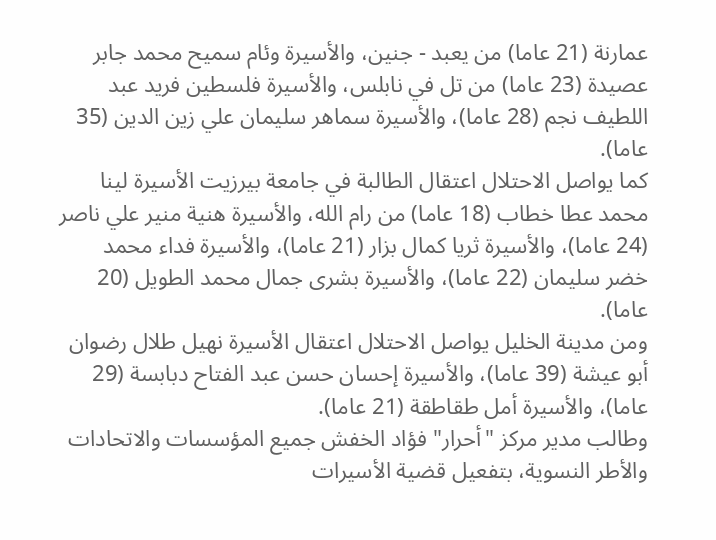عمارنة (21 عاما) من يعبد - جنين، والأسيرة وئام سميح محمد جابر عصيدة (23 عاما) من تل في نابلس، والأسيرة فلسطين فريد عبد اللطيف نجم (28 عاما)، والأسيرة سماهر سليمان علي زين الدين (35 عاما).
كما يواصل الاحتلال اعتقال الطالبة في جامعة بيرزيت الأسيرة لينا محمد عطا خطاب (18 عاما) من رام الله، والأسيرة هنية منير علي ناصر (24 عاما)، والأسيرة ثريا كمال بزار (21 عاما)، والأسيرة فداء محمد خضر سليمان (22 عاما)، والأسيرة بشرى جمال محمد الطويل (20 عاما).
ومن مدينة الخليل يواصل الاحتلال اعتقال الأسيرة نهيل طلال رضوان أبو عيشة (39 عاما)، والأسيرة إحسان حسن عبد الفتاح دبابسة (29 عاما)، والأسيرة أمل طقاطقة (21 عاما).
وطالب مدير مركز "أحرار" فؤاد الخفش جميع المؤسسات والاتحادات والأطر النسوية، بتفعيل قضية الأسيرات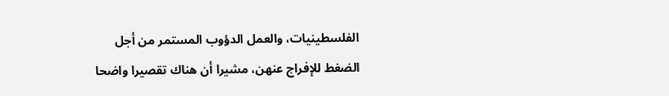الفلسطينيات، والعمل الدؤوب المستمر من أجل الضغط للإفراج عنهن، مشيرا أن هناك تقصيرا واضحا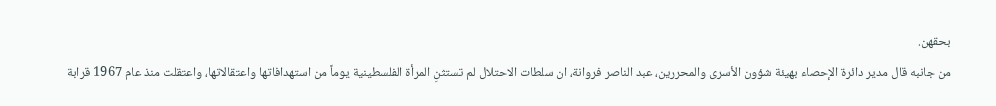بحقهن.
من جانبه قال مدير دائرة الإحصاء بهيئة شؤون الأسرى والمحررين، عبد الناصر فروانة، ان سلطات الاحتلال لم تستثنِ المرأة الفلسطينية يوماً من استهدافاتها واعتقالاتها، واعتقلت منذ عام 1967 قرابة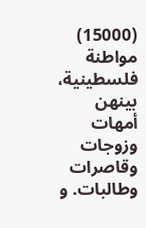(15000) مواطنة فلسطينية، بينهن أمهات وزوجات وقاصرات وطالبات. و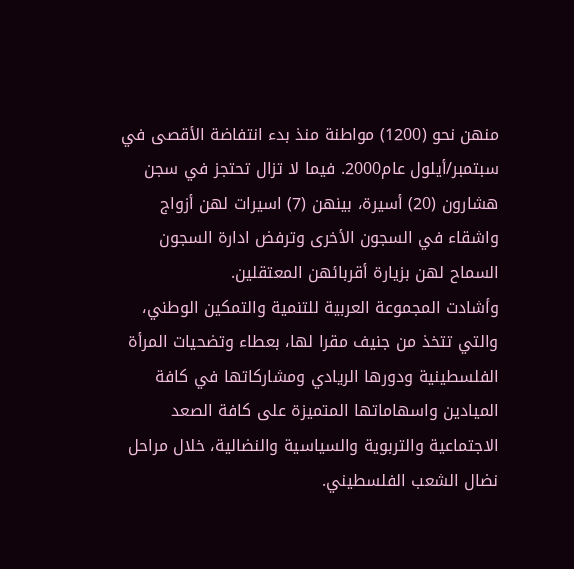منهن نحو (1200) مواطنة منذ بدء انتفاضة الأقصى في سبتمبر/أيلول عام2000. فيما لا تزال تحتجز في سجن هشارون (20) أسيرة، بينهن (7) اسيرات لهن أزواج واشقاء في السجون الأخرى وترفض ادارة السجون السماح لهن بزيارة أقربائهن المعتقلين.
وأشادت المجموعة العربية للتنمية والتمكين الوطني، والتي تتخذ من جنيف مقرا لها، بعطاء وتضحيات المرأة الفلسطينية ودورها الريادي ومشاركاتها في كافة الميادين واسهاماتها المتميزة على كافة الصعد الاجتماعية والتربوية والسياسية والنضالية، خلال مراحل نضال الشعب الفلسطيني.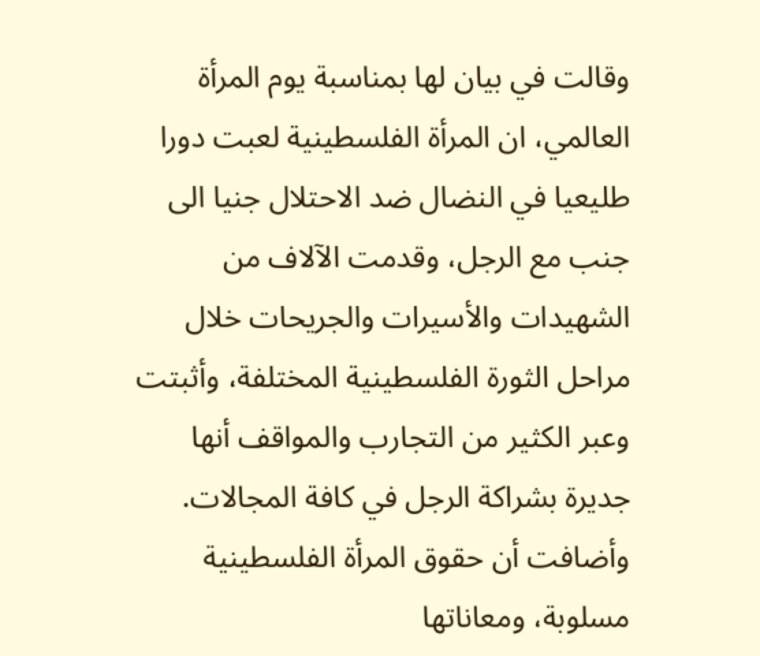وقالت في بيان لها بمناسبة يوم المرأة العالمي، ان المرأة الفلسطينية لعبت دورا طليعيا في النضال ضد الاحتلال جنيا الى جنب مع الرجل، وقدمت الآلاف من الشهيدات والأسيرات والجريحات خلال مراحل الثورة الفلسطينية المختلفة، وأثبتت وعبر الكثير من التجارب والمواقف أنها جديرة بشراكة الرجل في كافة المجالات.
وأضافت أن حقوق المرأة الفلسطينية مسلوبة، ومعاناتها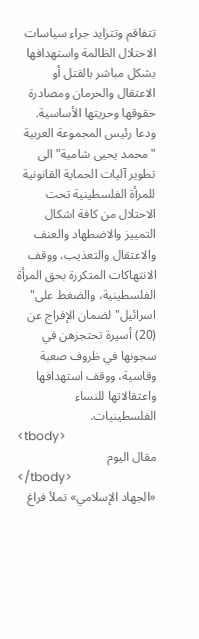تتفاقم وتتزايد جراء سياسات الاحتلال الظالمة واستهدافها بشكل مباشر بالقتل أو الاعتقال والحرمان ومصادرة حقوقها وحريتها الأساسية.
ودعا رئيس المجموعة العربية "محمد يحيى شامية" الى تطوير آليات الحماية القانونية للمرأة الفلسطينية تحت الاحتلال من كافة اشكال التمييز والاضطهاد والعنف والاعتقال والتعذيب، ووقف الانتهاكات المتكررة بحق المرأة الفلسطينية، والضغط على" اسرائيل" لضمان الإفراج عن (20) أسيرة تحتجزهن في سجونها في ظروف صعبة وقاسية، ووقف استهدافها واعتقالاتها للنساء الفلسطينيات.
<tbody>
مقال اليوم
</tbody>
«الجهاد الإسلامي» تملأ فراغ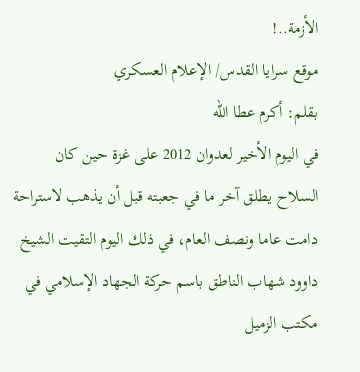الأزمة..!
موقع سرايا القدس/ الإعلام العسكري
بقلم: أكرم عطا الله
في اليوم الأخير لعدوان 2012 على غزة حين كان السلاح يطلق آخر ما في جعبته قبل أن يذهب لاستراحة دامت عاما ونصف العام، في ذلك اليوم التقيت الشيخ داوود شهاب الناطق باسم حركة الجهاد الإسلامي في مكتب الزميل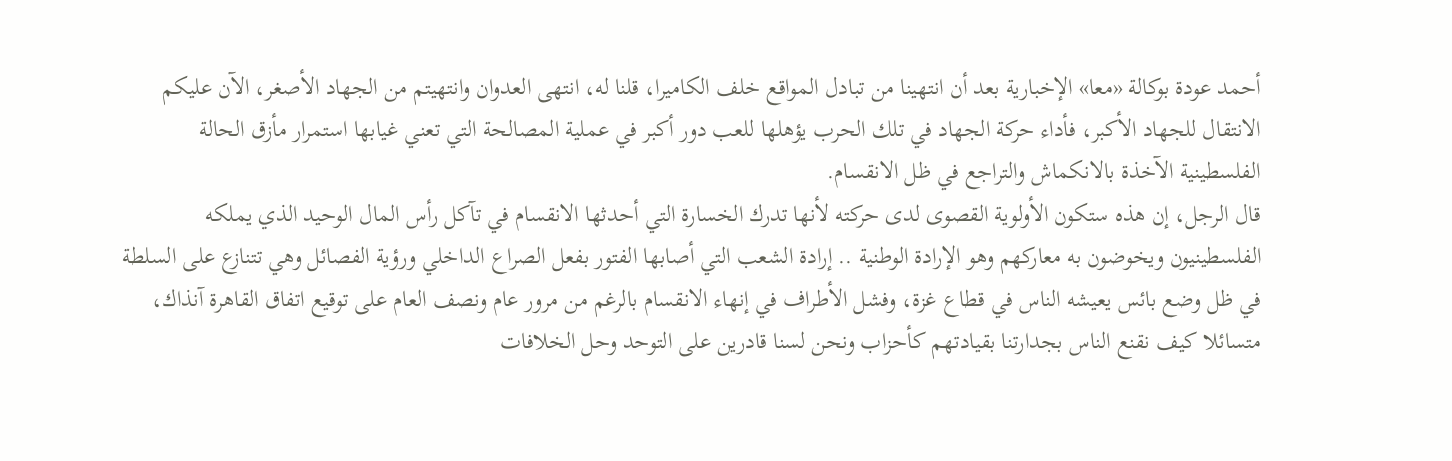أحمد عودة بوكالة «معا» الإخبارية بعد أن انتهينا من تبادل المواقع خلف الكاميرا، قلنا له، انتهى العدوان وانتهيتم من الجهاد الأصغر، الآن عليكم الانتقال للجهاد الأكبر، فأداء حركة الجهاد في تلك الحرب يؤهلها للعب دور أكبر في عملية المصالحة التي تعني غيابها استمرار مأزق الحالة الفلسطينية الآخذة بالانكماش والتراجع في ظل الانقسام.
قال الرجل، إن هذه ستكون الأولوية القصوى لدى حركته لأنها تدرك الخسارة التي أحدثها الانقسام في تآكل رأس المال الوحيد الذي يملكه الفلسطينيون ويخوضون به معاركهم وهو الإرادة الوطنية .. إرادة الشعب التي أصابها الفتور بفعل الصراع الداخلي ورؤية الفصائل وهي تتنازع على السلطة في ظل وضع بائس يعيشه الناس في قطاع غزة، وفشل الأطراف في إنهاء الانقسام بالرغم من مرور عام ونصف العام على توقيع اتفاق القاهرة آنذاك، متسائلا كيف نقنع الناس بجدارتنا بقيادتهم كأحزاب ونحن لسنا قادرين على التوحد وحل الخلافات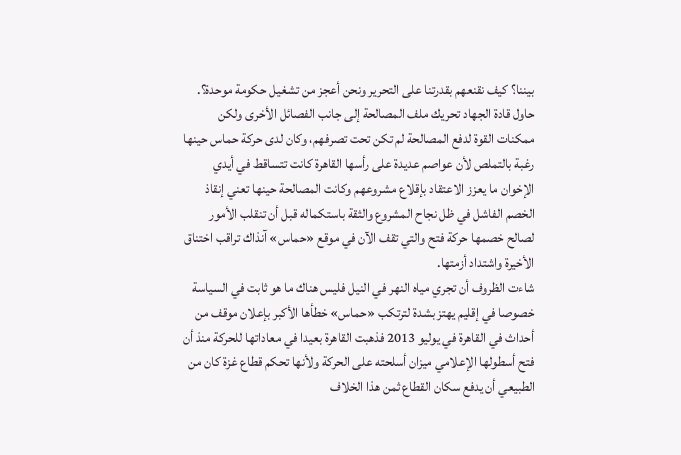بيننا؟ كيف نقنعهم بقدرتنا على التحرير ونحن أعجز من تشغيل حكومة موحدة؟.
حاول قادة الجهاد تحريك ملف المصالحة إلى جانب الفصائل الأخرى ولكن ممكنات القوة لدفع المصالحة لم تكن تحت تصرفهم، وكان لدى حركة حماس حينها رغبة بالتملص لأن عواصم عديدة على رأسها القاهرة كانت تتساقط في أيدي الإخوان ما يعزز الاعتقاد بإقلاع مشروعهم وكانت المصالحة حينها تعني إنقاذ الخصم الفاشل في ظل نجاح المشروع والثقة باستكماله قبل أن تنقلب الأمور لصالح خصمها حركة فتح والتي تقف الآن في موقع «حماس» آنذاك تراقب اختناق الأخيرة واشتداد أزمتها.
شاءت الظروف أن تجري مياه النهر في النيل فليس هناك ما هو ثابت في السياسة خصوصا في إقليم يهتز بشدة لترتكب «حماس» خطأها الأكبر بإعلان موقف من أحداث في القاهرة في يوليو 2013 فذهبت القاهرة بعيدا في معاداتها للحركة منذ أن فتح أسطولها الإعلامي ميزان أسلحته على الحركة ولأنها تحكم قطاع غزة كان من الطبيعي أن يدفع سكان القطاع ثمن هذا الخلاف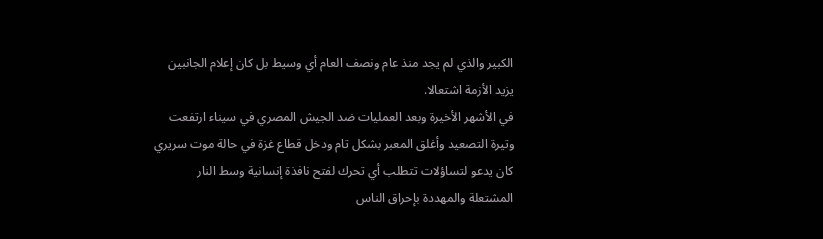الكبير والذي لم يجد منذ عام ونصف العام أي وسيط بل كان إعلام الجانبين يزيد الأزمة اشتعالا.
في الأشهر الأخيرة وبعد العمليات ضد الجيش المصري في سيناء ارتفعت وتيرة التصعيد وأغلق المعبر بشكل تام ودخل قطاع غزة في حالة موت سريري كان يدعو لتساؤلات تتطلب أي تحرك لفتح نافذة إنسانية وسط النار المشتعلة والمهددة بإحراق الناس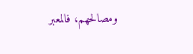ومصالحهم، فالمعبر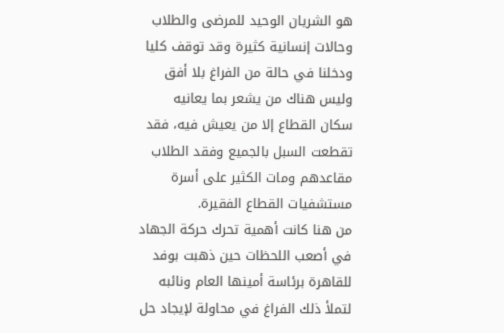هو الشريان الوحيد للمرضى والطلاب وحالات إنسانية كثيرة وقد توقف كليا ودخلنا في حالة من الفراغ بلا أفق وليس هناك من يشعر بما يعانيه سكان القطاع إلا من يعيش فيه، فقد تقطعت السبل بالجميع وفقد الطلاب مقاعدهم ومات الكثير على أسرة مستشفيات القطاع الفقيرة.
من هنا كانت أهمية تحرك حركة الجهاد في أصعب اللحظات حين ذهبت بوفد للقاهرة برئاسة أمينها العام ونائبه لتملأ ذلك الفراغ في محاولة لإيجاد حل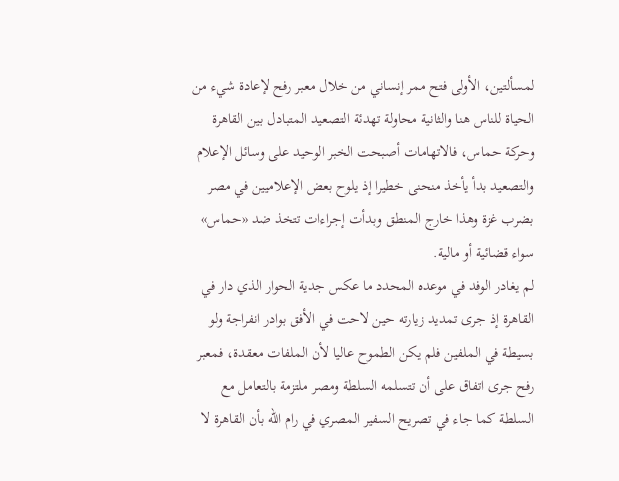لمسألتين، الأولى فتح ممر إنساني من خلال معبر رفح لإعادة شيء من الحياة للناس هنا والثانية محاولة تهدئة التصعيد المتبادل بين القاهرة وحركة حماس، فالاتهامات أصبحت الخبر الوحيد على وسائل الإعلام والتصعيد بدأ يأخذ منحنى خطيرا إذ يلوح بعض الإعلاميين في مصر بضرب غزة وهذا خارج المنطق وبدأت إجراءات تتخذ ضد «حماس» سواء قضائية أو مالية.
لم يغادر الوفد في موعده المحدد ما عكس جدية الحوار الذي دار في القاهرة إذ جرى تمديد زيارته حين لاحت في الأفق بوادر انفراجة ولو بسيطة في الملفين فلم يكن الطموح عاليا لأن الملفات معقدة، فمعبر رفح جرى اتفاق على أن تتسلمه السلطة ومصر ملتزمة بالتعامل مع السلطة كما جاء في تصريح السفير المصري في رام الله بأن القاهرة لا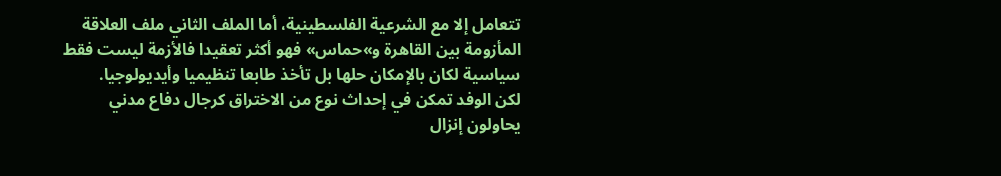تتعامل إلا مع الشرعية الفلسطينية، أما الملف الثاني ملف العلاقة المأزومة بين القاهرة و»حماس» فهو أكثر تعقيدا فالأزمة ليست فقط سياسية لكان بالإمكان حلها بل تأخذ طابعا تنظيميا وأيديولوجيا.
لكن الوفد تمكن في إحداث نوع من الاختراق كرجال دفاع مدني يحاولون إنزال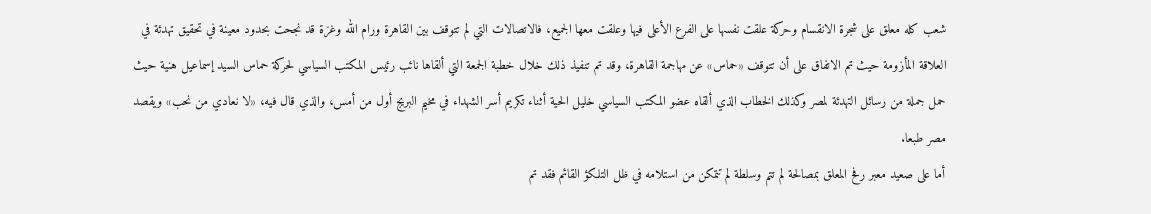شعب كله معلق على شجرة الانقسام وحركة علقت نفسها على الفرع الأعلى فيها وعلقت معها الجميع، فالاتصالات التي لم تتوقف بين القاهرة ورام الله وغزة قد نجحت بحدود معينة في تحقيق تهدئة في العلاقة المأزومة حيث تم الاتفاق على أن تتوقف «حماس» عن مهاجمة القاهرة، وقد تم تنفيذ ذلك خلال خطبة الجمعة التي ألقاها نائب رئيس المكتب السياسي لحركة حماس السيد إسماعيل هنية حيث حمل جملة من رسائل التهدئة لمصر وكذلك الخطاب الذي ألقاه عضو المكتب السياسي خليل الحية أثناء تكريم أسر الشهداء في مخيم البريج أول من أمس، والذي قال فيه، «لا نعادي من نحب» ويقصد مصر طبعا.
أما على صعيد معبر رفح المعلق بمصالحة لم تتم وسلطة لم تتمكن من استلامه في ظل التلكؤ القائم فقد تم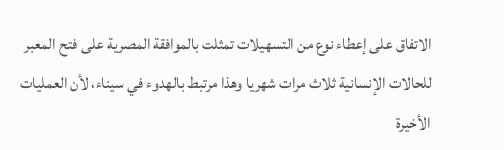الاتفاق على إعطاء نوع من التسهيلات تمثلت بالموافقة المصرية على فتح المعبر للحالات الإنسانية ثلاث مرات شهريا وهذا مرتبط بالهدوء في سيناء، لأن العمليات الأخيرة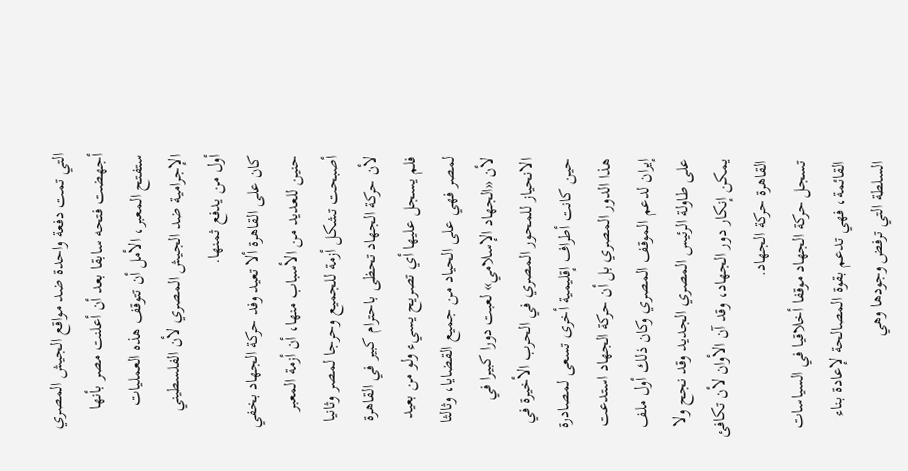التي تمت دفعة واحدة ضد مواقع الجيش المصري أجهضت فتحه سابقا بعد أن أعلنت مصر بأنها ستفتح المعبر، الأمل أن تتوقف هذه العمليات الإجرامية ضد الجيش المصري لأن الفلسطيني أول من يدفع ثمنها.
كان على القاهرة ألا تعيد وفد حركة الجهاد بخفي حنين للعديد من الأسباب منها، أن أزمة المعبر أصبحت تشكل أزمة للجميع وحرجا لمصر وثانيا لأن حركة الجهاد تحظى باحترام كبير في القاهرة فلم يسجل عليها أي تصريح يسيء ولو من بعيد لمصر فهي على الحياد من جميع القضايا، وثالثا لأن «الجهاد الإسلامي» لعبت دورا كبيرا في الانحياز للمحور المصري في الحرب الأخيرة في حين كانت أطراف إقليمية أخرى تسعى لمصادرة هذا الدور المصري بل أن حركة الجهاد استدعت إيران لدعم الموقف المصري وكان ذلك أول ملف على طاولة الرئيس المصري الجديد وقد نجح ولا يمكن إنكار دور الجهاد، وقد آن الأوان لأن تكافئ القاهرة حركة الجهاد.
تسجل حركة الجهاد موقفا أخلاقيا في السياسات القائمة، فهي تدعم بقوة المصالحة لإعادة بناء السلطة التي ترفض وجودها وهي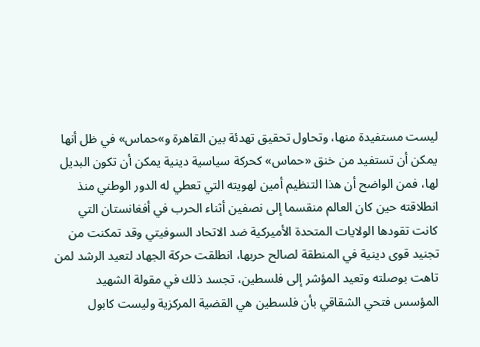ليست مستفيدة منها، وتحاول تحقيق تهدئة بين القاهرة و»حماس» في ظل أنها يمكن أن تستفيد من خنق «حماس» كحركة سياسية دينية يمكن أن تكون البديل لها، فمن الواضح أن هذا التنظيم أمين لهويته التي تعطي له الدور الوطني منذ انطلاقته حين كان العالم منقسما إلى نصفين أثناء الحرب في أفغانستان التي كانت تقودها الولايات المتحدة الأميركية ضد الاتحاد السوفيتي وقد تمكنت من تجنيد قوى دينية في المنطقة لصالح حربها، انطلقت حركة الجهاد لتعيد الرشد لمن تاهت بوصلته وتعيد المؤشر إلى فلسطين، تجسد ذلك في مقولة الشهيد المؤسس فتحي الشقاقي بأن فلسطين هي القضية المركزية وليست كابول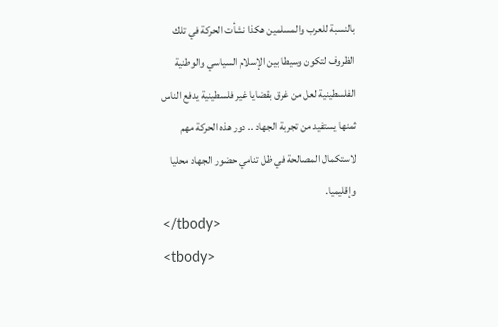بالنسبة للعرب والمسلمين هكذا نشأت الحركة في تلك الظروف لتكون وسيطا بين الإسلام السياسي والوطنية الفلسطينية لعل من غرق بقضايا غير فلسطينية يدفع الناس ثمنها يستفيد من تجربة الجهاد .. دور هذه الحركة مهم لاستكمال المصالحة في ظل تنامي حضور الجهاد محليا وإقليميا.
</tbody>
<tbody>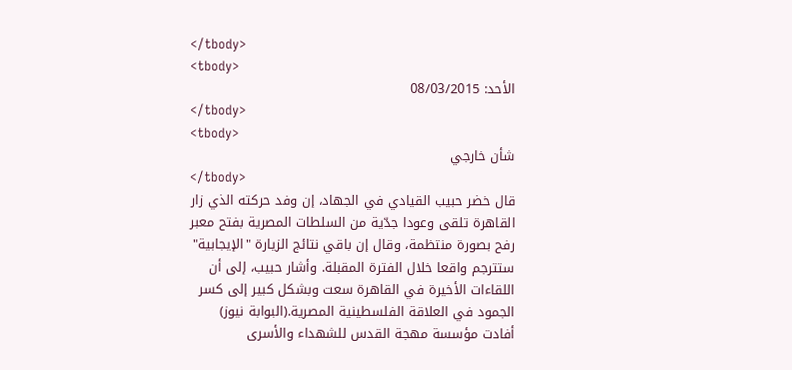</tbody>
<tbody>
الأحد: 08/03/2015
</tbody>
<tbody>
شأن خارجي
</tbody>
قال خضر حبيب القيادي في الجهاد، إن وفد حركته الذي زار القاهرة تلقى وعودا جدّية من السلطات المصرية بفتح معبر رفح بصورة منتظمة، وقال إن باقي نتائج الزيارة "الإيجابية" ستترجم واقعا خلال الفترة المقبلة. وأشار حبيب، إلى أن اللقاءات الأخيرة في القاهرة سعت وبشكل كبير إلى كسر الجمود في العلاقة الفلسطينية المصرية.(البوابة نيوز)
أفادت مؤسسة مهجة القدس للشهداء والأسرى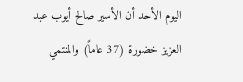اليوم الأحد أن الأسير صالح أيوب عبد العزيز خضورة (37 عاماً) والمنتمي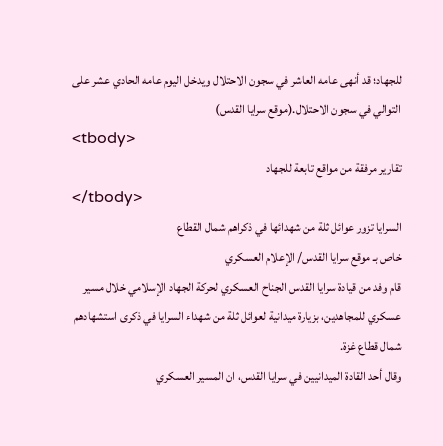للجهاد؛ قد أنهى عامه العاشر في سجون الاحتلال ويدخل اليوم عامه الحادي عشر على التوالي في سجون الاحتلال.(موقع سرايا القدس)
<tbody>
تقارير مرفقة من مواقع تابعة للجهاد
</tbody>
السرايا تزور عوائل ثلة من شهدائها في ذكراهم شمال القطاع
خاص بـ موقع سرايا القدس/ الإعلام العسكري
قام وفد من قيادة سرايا القدس الجناح العسكري لحركة الجهاد الإسلامي خلال مسير عسكري للمجاهدين، بزيارة ميدانية لعوائل ثلة من شهداء السرايا في ذكرى استشهادهم شمال قطاع غزة.
وقال أحد القادة الميدانيين في سرايا القدس، ان المسير العسكري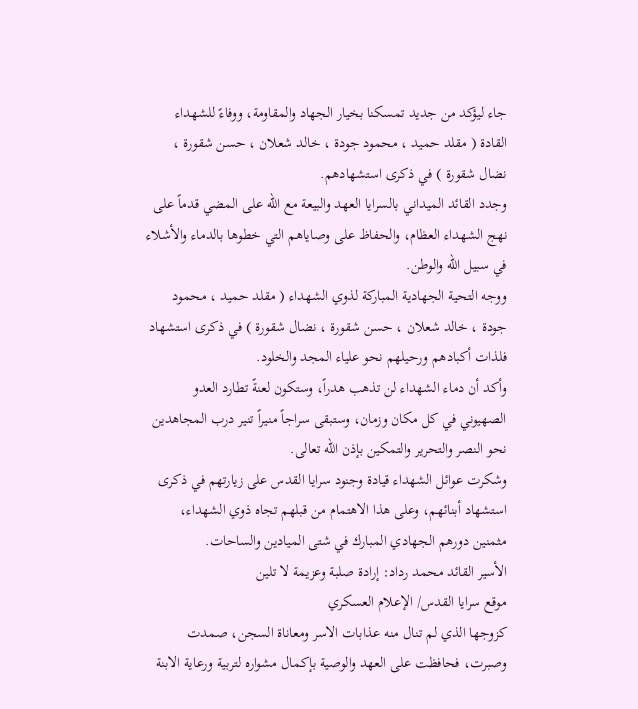جاء ليؤكد من جديد تمسكنا بخيار الجهاد والمقاومة، ووفاءً للشهداء القادة ( مقلد حميد ، محمود جودة ، خالد شعلان ، حسن شقورة ، نضال شقورة ) في ذكرى استشهادهم.
وجدد القائد الميداني بالسرايا العهد والبيعة مع الله على المضي قدماً على نهج الشهداء العظام، والحفاظ على وصاياهم التي خطوها بالدماء والأشلاء في سبيل الله والوطن.
ووجه التحية الجهادية المباركة لذوي الشهداء ( مقلد حميد ، محمود جودة ، خالد شعلان ، حسن شقورة ، نضال شقورة ) في ذكرى استشهاد فلذات أكبادهم ورحيلهم نحو علياء المجد والخلود.
وأكد أن دماء الشهداء لن تذهب هدراً، وستكون لعنةً تطارد العدو الصهيوني في كل مكان وزمان، وستبقى سراجاً منيراً تنير درب المجاهدين نحو النصر والتحرير والتمكين بإذن الله تعالى.
وشكرت عوائل الشهداء قيادة وجنود سرايا القدس على زيارتهم في ذكرى استشهاد أبنائهم، وعلى هذا الاهتمام من قبلهم تجاه ذوي الشهداء، مثمنين دورهم الجهادي المبارك في شتى الميادين والساحات.
الأسير القائد محمد رداد: إرادة صلبة وعزيمة لا تلين
موقع سرايا القدس/ الإعلام العسكري
كزوجها الذي لم تنال منه عذابات الاسر ومعاناة السجن، صمدت وصبرت، فحافظت على العهد والوصية بإكمال مشواره لتربية ورعاية الابنة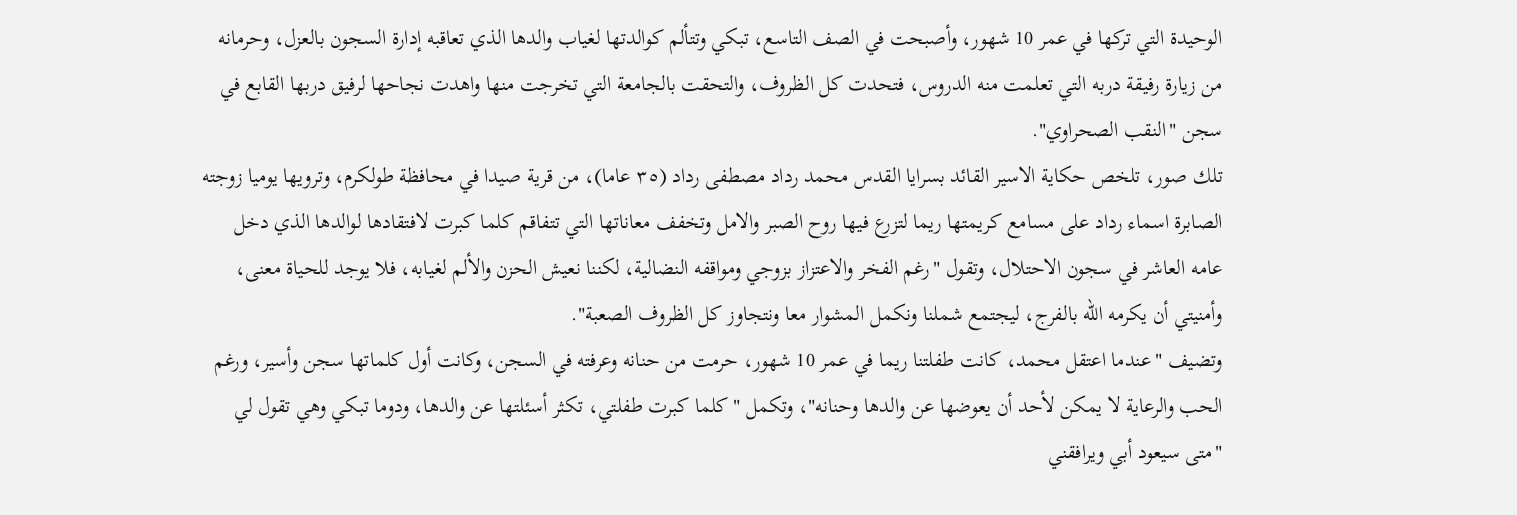الوحيدة التي تركها في عمر 10 شهور، وأصبحت في الصف التاسع، تبكي وتتألم كوالدتها لغياب والدها الذي تعاقبه إدارة السجون بالعزل، وحرمانه من زيارة رفيقة دربه التي تعلمت منه الدروس، فتحدت كل الظروف، والتحقت بالجامعة التي تخرجت منها واهدت نجاحها لرفيق دربها القابع في سجن "النقب الصحراوي".
تلك صور، تلخص حكاية الاسير القائد بسرايا القدس محمد رداد مصطفى رداد (٣٥ عاما)، من قرية صيدا في محافظة طولكرم، وترويها يوميا زوجته الصابرة اسماء رداد على مسامع كريمتها ريما لتزرع فيها روح الصبر والامل وتخفف معاناتها التي تتفاقم كلما كبرت لافتقادها لوالدها الذي دخل عامه العاشر في سجون الاحتلال، وتقول "رغم الفخر والاعتزاز بزوجي ومواقفه النضالية، لكننا نعيش الحزن والألم لغيابه، فلا يوجد للحياة معنى، وأمنيتي أن يكرمه الله بالفرج، ليجتمع شملنا ونكمل المشوار معا ونتجاوز كل الظروف الصعبة".
وتضيف "عندما اعتقل محمد، كانت طفلتنا ريما في عمر 10 شهور، حرمت من حنانه وعرفته في السجن، وكانت أول كلماتها سجن وأسير، ورغم الحب والرعاية لا يمكن لأحد أن يعوضها عن والدها وحنانه"، وتكمل "كلما كبرت طفلتي، تكثر أسئلتها عن والدها، ودوما تبكي وهي تقول لي "متى سيعود أبي ويرافقني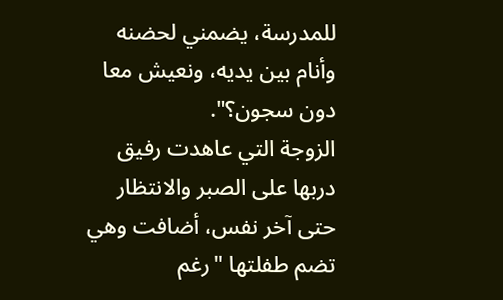للمدرسة، يضمني لحضنه وأنام بين يديه، ونعيش معا دون سجون؟".
الزوجة التي عاهدت رفيق دربها على الصبر والانتظار حتى آخر نفس، أضافت وهي تضم طفلتها "رغم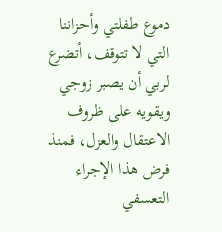دموع طفلتي وأحزاننا التي لا تتوقف، أتضرع لربي أن يصبر زوجي ويقويه على ظروف الاعتقال والعزل، فمنذ فرض هذا الإجراء التعسفي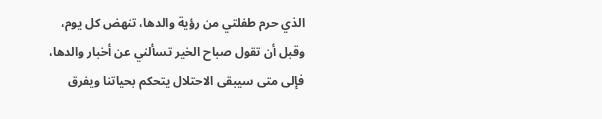الذي حرم طفلتي من رؤية والدها، تنهض كل يوم، وقبل أن تقول صباح الخير تسألني عن أخبار والدها، فإلى متى سيبقى الاحتلال يتحكم بحياتنا ويفرق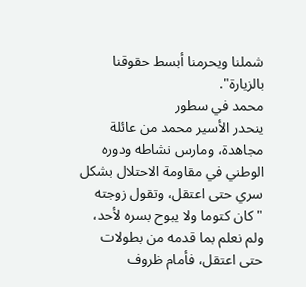شملنا ويحرمنا أبسط حقوقنا بالزيارة".
محمد في سطور
ينحدر الأسير محمد من عائلة مجاهدة، ومارس نشاطه ودوره الوطني في مقاومة الاحتلال بشكل سري حتى اعتقل، وتقول زوجته "كان كتوما ولا يبوح بسره لأحد، ولم نعلم بما قدمه من بطولات حتى اعتقل، فأمام ظروف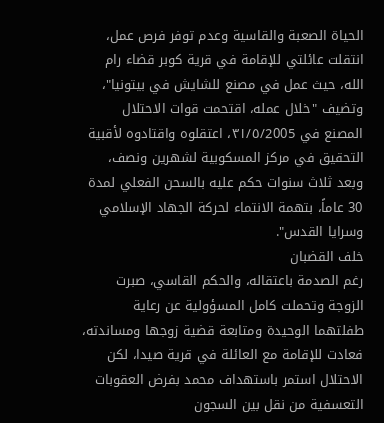الحياة الصعبة والقاسية وعدم توفر فرص عمل، انتقلت عائلتي للإقامة في قرية كوبر قضاء رام الله، حيث عمل في مصنع للشايش في بيتونيا"، وتضيف "خلال عمله، اقتحمت قوات الاحتلال المصنع في ٣١/٥/2005، اعتقلوه واقتادوه لأقبية التحقيق في مركز المسكوبية لشهرين ونصف، وبعد ثلاث سنوات حكم عليه بالسحن الفعلي لمدة 30 عاماً، بتهمة الانتماء لحركة الجهاد الإسلامي وسرايا القدس".
خلف القضبان
رغم الصدمة باعتقاله، والحكم القاسي، صبرت الزوجة وتحملت كامل المسؤولية عن رعاية طفلتهما الوحيدة ومتابعة قضية زوجها ومساندته، فعادت للإقامة مع العائلة في قرية صيدا، لكن الاحتلال استمر باستهداف محمد بفرض العقوبات التعسفية من نقل بين السجون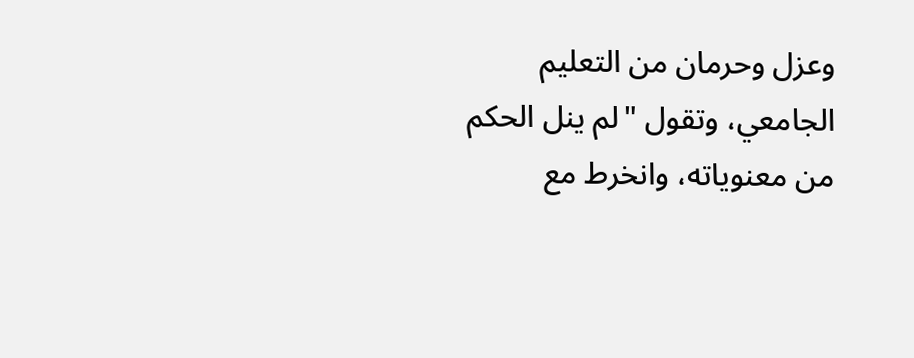وعزل وحرمان من التعليم الجامعي، وتقول "لم ينل الحكم من معنوياته، وانخرط مع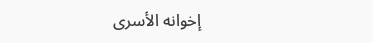إخوانه الأسرى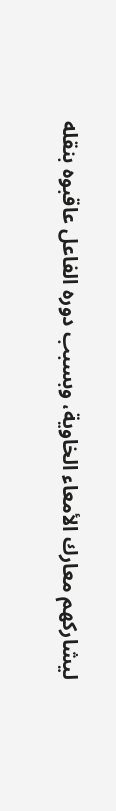ليشاركهم معارك الأمعاء الخاوية، وبسبب دوره الفاعل عاقبوه بنقله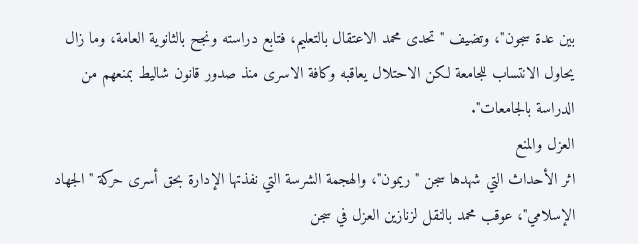بين عدة سجون"، وتضيف "تحدى محمد الاعتقال بالتعليم، فتابع دراسته ونجح بالثانوية العامة، وما زال يحاول الانتساب للجامعة لكن الاحتلال يعاقبه وكافة الاسرى منذ صدور قانون شاليط بمنعهم من الدراسة بالجامعات".
العزل والمنع
اثر الأحداث التي شهدها سجن "ريمون"، والهجمة الشرسة التي نفذتها الإدارة بحق أسرى حركة "الجهاد الإسلامي"، عوقب محمد بالنقل لزنازين العزل في سجن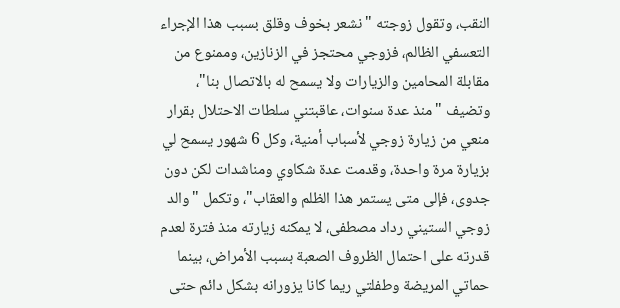النقب، وتقول زوجته "نشعر بخوف وقلق بسبب هذا الإجراء التعسفي الظالم، فزوجي محتجز في الزنازين، وممنوع من مقابلة المحامين والزيارات ولا يسمح له بالاتصال بنا"، وتضيف "منذ عدة سنوات، عاقبتني سلطات الاحتلال بقرار منعي من زيارة زوجي لأسباب أمنية، وكل 6 شهور يسمح لي بزيارة مرة واحدة، وقدمت عدة شكاوي ومناشدات لكن دون جدوى، فإلى متى يستمر هذا الظلم والعقاب"، وتكمل "والد زوجي الستيني رداد مصطفى، لا يمكنه زيارته منذ فترة لعدم قدرته على احتمال الظروف الصعبة بسبب الأمراض، بينما حماتي المريضة وطفلتي ريما كانا يزورانه بشكل دائم حتى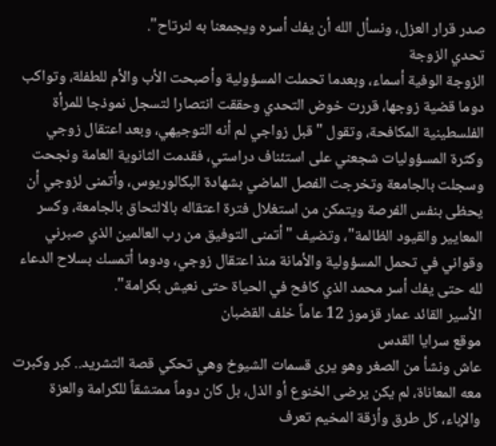صدر قرار العزل، ونسأل الله أن يفك أسره ويجمعنا به لنرتاح".
تحدي الزوجة
الزوجة الوفية أسماء، وبعدما تحملت المسؤولية وأصبحت الأب والأم للطفلة، وتواكب دوما قضية زوجها، قررت خوض التحدي وحققت انتصارا لتسجل نموذجا للمرأة الفلسطينية المكافحة، وتقول "قبل زواجي لم أنه التوجيهي، وبعد اعتقال زوجي وكثرة المسؤوليات شجعني على استئناف دراستي، فقدمت الثانوية العامة ونجحت وسجلت بالجامعة وتخرجت الفصل الماضي بشهادة البكالوريوس، وأتمنى لزوجي أن يحظى بنفس الفرصة ويتمكن من استغلال فترة اعتقاله بالالتحاق بالجامعة، وكسر المعايير والقيود الظالمة"، وتضيف "أتمنى التوفيق من رب العالمين الذي صبرني وقواني في تحمل المسؤولية والأمانة منذ اعتقال زوجي، ودوما أتمسك بسلاح الدعاء لله حتى يفك أسر محمد الذي كافح في الحياة حتى نعيش بكرامة".
الأسير القائد عمار قزموز 12 عاماً خلف القضبان
موقع سرايا القدس
عاش ونشأ من الصغر وهو يرى قسمات الشيوخ وهي تحكي قصة التشريد.. كبر وكبرت معه المعاناة، لم يكن يرضى الخنوع أو الذل، بل كان دوماً ممتشقاً للكرامة والعزة والإباء، كل طرق وأزقة المخيم تعرف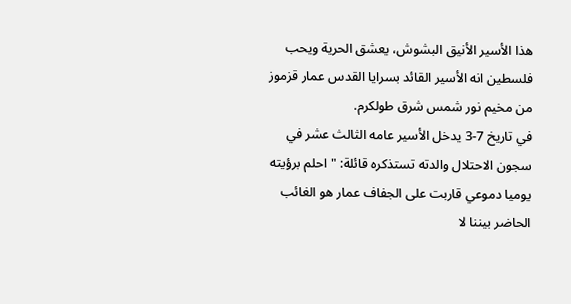هذا الأسير الأنيق البشوش، يعشق الحرية ويحب فلسطين انه الأسير القائد بسرايا القدس عمار قزموز من مخيم نور شمس شرق طولكرم.
في تاريخ 7-3 يدخل الأسير عامه الثالث عشر في سجون الاحتلال والدته تستذكره قائلة: "احلم برؤيته يوميا دموعي قاربت على الجفاف عمار هو الغائب الحاضر بيننا لا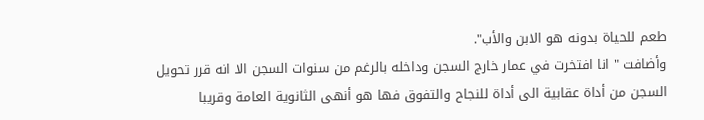طعم للحياة بدونه هو الابن والأب".
وأضافت " انا افتخرت في عمار خارج السجن وداخله بالرغم من سنوات السجن الا انه قرر تحويل السجن من أداة عقابية الى أداة للنجاح والتفوق فها هو أنهى الثانوية العامة وقريبا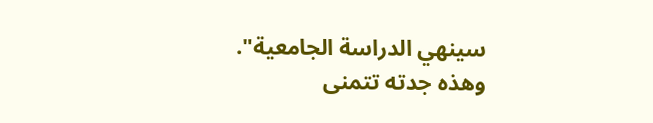سينهي الدراسة الجامعية".
وهذه جدته تتمنى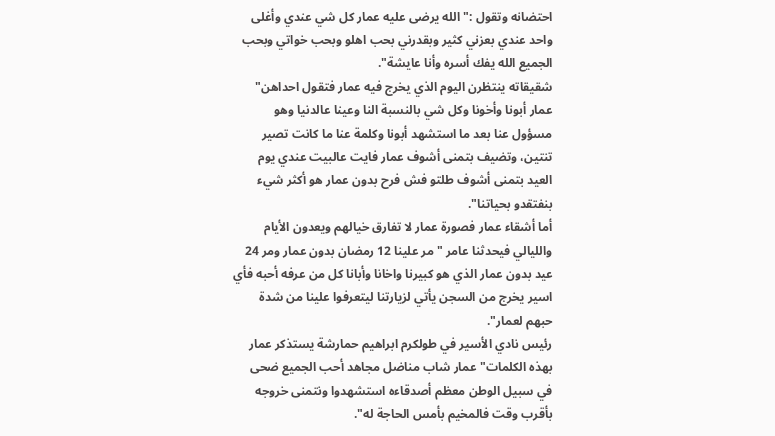احتضانه وتقول :" الله يرضى عليه عمار كل شي عندي وأغلى واحد عندي بعزني كثير وبقدرني بحب اهلو وبحب خواتي وبحب الجميع الله يفك أسره وأنا عايشة".
شقيقاته ينتظرن اليوم الذي يخرج فيه عمار فتقول احداهن" عمار أبونا وأخونا وكل شي بالنسبة النا وعينا عالدنيا وهو مسؤول عنا بعد ما استشهد أبونا وكلمة عنا ما كانت تصير تنتين، وتضيف بتمنى أشوف عمار فايت عالبيت عندي يوم العيد بتمنى أشوف طلتو فش فرح بدون عمار هو أكثر شيء بنفتقدو بحياتنا".
أما أشقاء عمار فصورة عمار لا تفارق خيالهم ويعدون الأيام والليالي فيحدثنا عامر "مر علينا 12 رمضان بدون عمار ومر 24 عيد بدون عمار الذي هو كبيرنا واخانا وأبانا كل من عرفه أحبه فأي اسير يخرج من السجن يأتي لزيارتنا ليتعرفوا علينا من شدة حبهم لعمار".
رئيس نادي الأسير في طولكرم ابراهيم حمارشة يستذكر عمار بهذه الكلمات" عمار شاب مناضل مجاهد أحب الجميع ضحى في سبيل الوطن معظم أصدقاءه استشهدوا ونتمنى خروجه بأقرب وقت فالمخيم بأمس الحاجة له".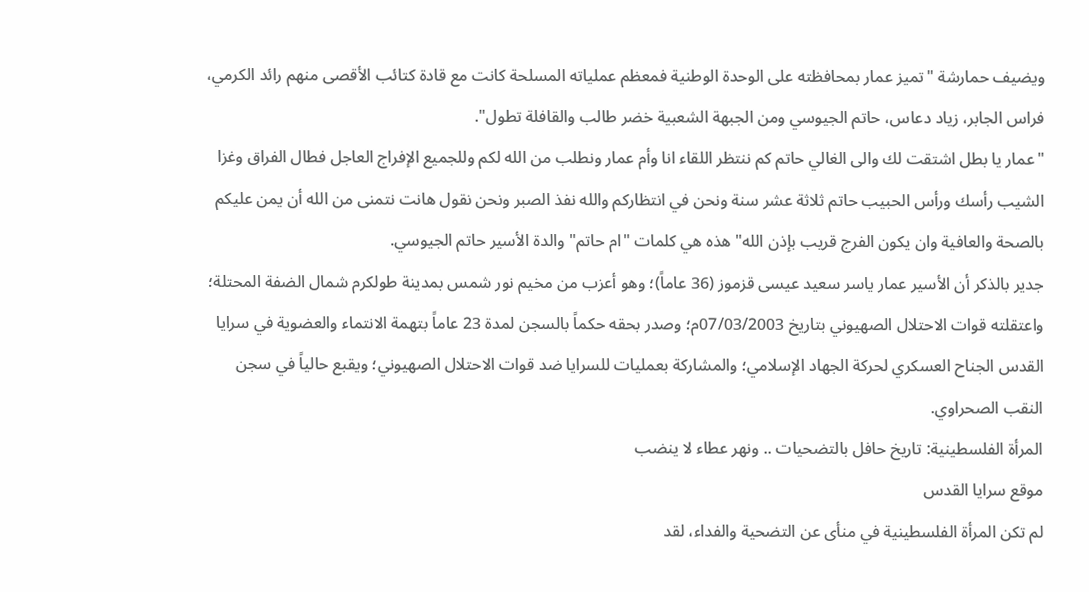ويضيف حمارشة "تميز عمار بمحافظته على الوحدة الوطنية فمعظم عملياته المسلحة كانت مع قادة كتائب الأقصى منهم رائد الكرمي، فراس الجابر، زياد دعاس، حاتم الجيوسي ومن الجبهة الشعبية خضر طالب والقافلة تطول".
"عمار يا بطل اشتقت لك والى الغالي حاتم كم ننتظر اللقاء انا وأم عمار ونطلب من الله لكم وللجميع الإفراج العاجل فطال الفراق وغزا الشيب رأسك ورأس الحبيب حاتم ثلاثة عشر سنة ونحن في انتظاركم والله نفذ الصبر ونحن نقول هانت نتمنى من الله أن يمن عليكم بالصحة والعافية وان يكون الفرج قريب بإذن الله" هذه هي كلمات "ام حاتم" والدة الأسير حاتم الجيوسي.
جدير بالذكر أن الأسير عمار ياسر سعيد عيسى قزموز (36 عاماً)؛ وهو أعزب من مخيم نور شمس بمدينة طولكرم شمال الضفة المحتلة؛ واعتقلته قوات الاحتلال الصهيوني بتاريخ 07/03/2003م؛ وصدر بحقه حكماً بالسجن لمدة 23 عاماً بتهمة الانتماء والعضوية في سرايا القدس الجناح العسكري لحركة الجهاد الإسلامي؛ والمشاركة بعمليات للسرايا ضد قوات الاحتلال الصهيوني؛ ويقبع حالياً في سجن النقب الصحراوي.
المرأة الفلسطينية: تاريخ حافل بالتضحيات .. ونهر عطاء لا ينضب
موقع سرايا القدس
لم تكن المرأة الفلسطينية في منأى عن التضحية والفداء، لقد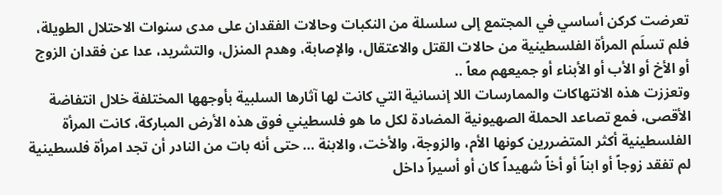تعرضت كركن أساسي في المجتمع إلى سلسلة من النكبات وحالات الفقدان على مدى سنوات الاحتلال الطويلة، فلم تسلَم المرأة الفلسطينية من حالات القتل والاعتقال، والإصابة، وهدم المنزل، والتشريد، عدا عن فقدان الزوج أو الأخ أو الأب أو الأبناء أو جميعهم معاً ..
وتعززت هذه الانتهاكات والممارسات اللا إنسانية التي كانت لها آثارها السلبية بأوجهها المختلفة خلال انتفاضة الأقصى، فمع تصاعد الحملة الصهيونية المضادة لكل ما هو فلسطيني فوق هذه الأرض المباركة، كانت المرأة الفلسطينية أكثر المتضررين كونها الأم، والزوجة، والأخت، والابنة ... حتى أنه بات من النادر أن تجد امرأة فلسطينية لم تفقد زوجاً أو ابناً أو أخاً شهيداً كان أو أسيراً داخل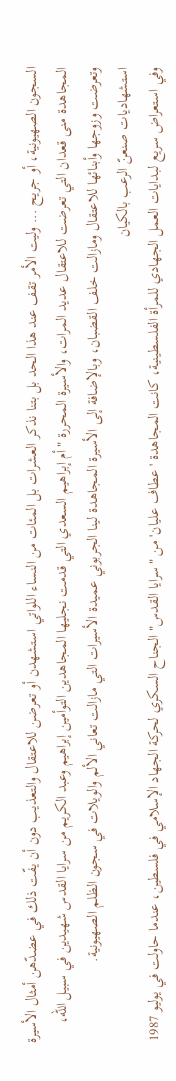السجون الصهيونية، أو جريح ... وليت الأمر تقف عند هذا الحد بل بتنا نذكر العشرات بل المئات من النساء اللواتي استشهدن أو تعرضن للاعتقال والتعذيب دون أن يفّت ذلك في عضدّهن أمثال الأسيرة المجاهدة منى قعدان التي تعرضت للاعتقال عديد المرات، والأسيرة المحررة "أم إبراهيم السعدي التي قدمت نجليها المجاهدين التوأمين إبراهيم وعبد الكريم من سرايا القدس شهيدين في سبيل الله، وتعرضت وزوجها وأبنائها للاعتقال ومازالت خلف القضبان، وبالإضافة إلى الأسيرة المجاهدة لينا الجربوني عميدة الأسيرات التي مازالت تعاني الألم والويلات في سجون الظلم الصهيونية.
استشهاديات صنعنّ الرعب بالكيان
وفي استعراض سريع لبدايات العمل الجهادي للمرأة الفلسطينية، كانت المجاهدة 'عطاف عليان' من "سرايا القدس" الجناح السكري لحركة الجهاد الإسلامي في فلسطين، عندما حاولت في يوليو 1987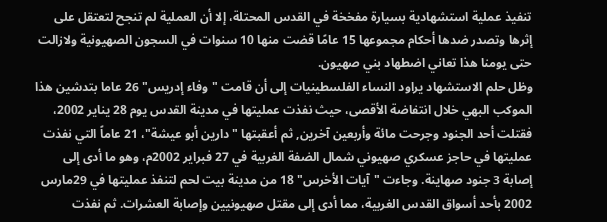تنفيذ عملية استشهادية بسيارة مفخخة في القدس المحتلة، إلا أن العملية لم تنجح لتعتقل على إثرها وتصدر ضدها أحكام مجموعها 15 عامًا قضت منها 10 سنوات في السجون الصهيونية ولازالت حتى يومنا هذا تعاني اضطهاد بني صهيون.
وظل حلم الاستشهاد يراود النساء الفلسطينيات إلى أن قامت "وفاء إدريس" 26 عاما بتدشين هذا الموكب البهي خلال انتفاضة الأقصى، حيث نفذت عمليتها في مدينة القدس يوم 28 يناير 2002، فقتلت أحد الجنود وجرحت مائة وأربعين آخرين, ثم أعقبتها "دارين أبو عيشة"، 21 عاماً التي نفذت عمليتها في حاجز عسكري صهيوني شمال الضفة الغربية في 27 فبراير 2002م، وهو ما أدى إلى إصابة 3 جنود صهاينة. وجاءت "آيات الأخرس" 18 من مدينة بيت لحم لتنفذ عمليتها في 29مارس 2002 بأحد أسواق القدس الغربية، مما أدى إلى مقتل صهيونيين وإصابة العشرات. ثم نفذت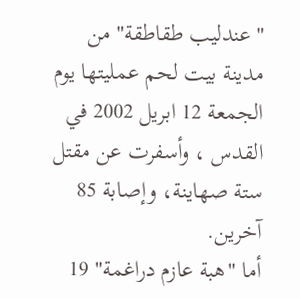"عندليب طقاطقة" من مدينة بيت لحم عمليتها يوم الجمعة 12 ابريل 2002 في القدس ، وأسفرت عن مقتل ستة صهاينة، وإصابة 85 آخرين.
أما "هبة عازم دراغمة" 19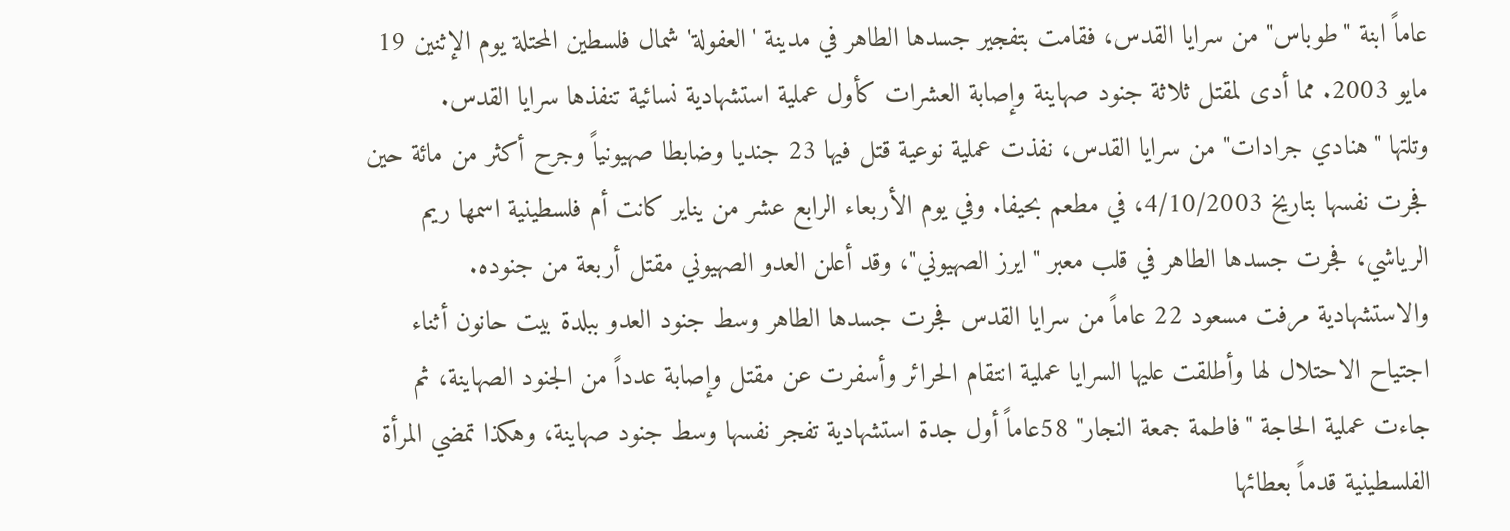عاماً ابنة "طوباس" من سرايا القدس، فقامت بتفجير جسدها الطاهر في مدينة 'العفولة' شمال فلسطين المحتلة يوم الإثنين 19 مايو 2003. مما أدى لمقتل ثلاثة جنود صهاينة وإصابة العشرات كأول عملية استشهادية نسائية تنفذها سرايا القدس.
وتلتها "هنادي جرادات" من سرايا القدس، نفذت عملية نوعية قتل فيها 23 جنديا وضابطا صهيونياً وجرح أكثر من مائة حين فجرت نفسها بتاريخ 4/10/2003، في مطعم بحيفا. وفي يوم الأربعاء الرابع عشر من يناير كانت أم فلسطينية اسمها ريم الرياشي، فجرت جسدها الطاهر في قلب معبر "ايرز الصهيوني"، وقد أعلن العدو الصهيوني مقتل أربعة من جنوده.
والاستشهادية مرفت مسعود 22 عاماً من سرايا القدس فجرت جسدها الطاهر وسط جنود العدو ببلدة بيت حانون أثناء اجتياح الاحتلال لها وأطلقت عليها السرايا عملية انتقام الحرائر وأسفرت عن مقتل وإصابة عدداً من الجنود الصهاينة، ثم جاءت عملية الحاجة "فاطمة جمعة النجار" 58عاماً أول جدة استشهادية تفجر نفسها وسط جنود صهاينة، وهكذا تمضي المرأة الفلسطينية قدماً بعطائها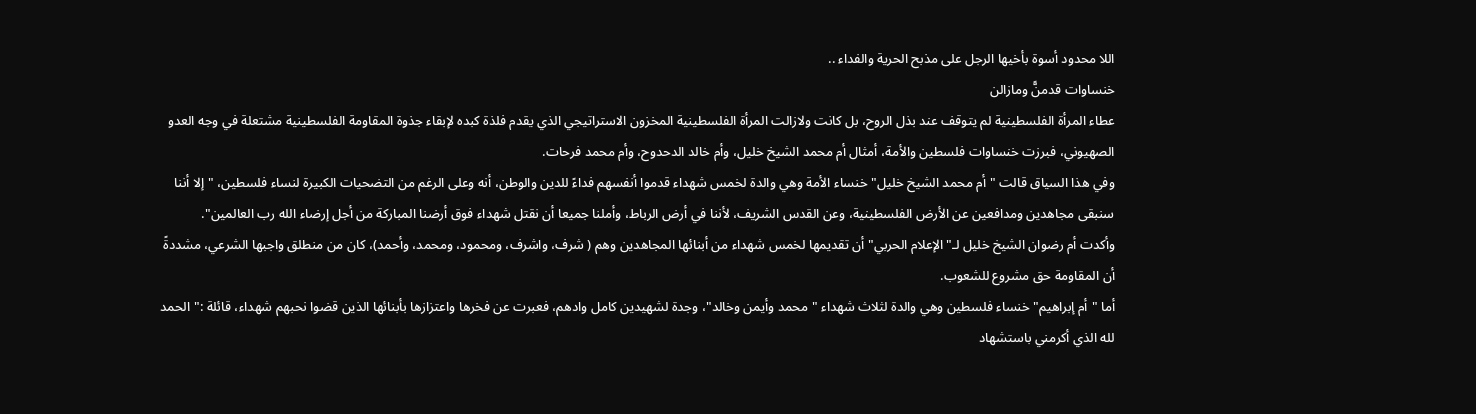اللا محدود أسوة بأخيها الرجل على مذبح الحرية والفداء ..
خنساوات قدمنًّ ومازالن
عطاء المرأة الفلسطينية لم يتوقف عند بذل الروح، بل كانت ولازالت المرأة الفلسطينية المخزون الاستراتيجي الذي يقدم فلذة كبده لإبقاء جذوة المقاومة الفلسطينية مشتعلة في وجه العدو الصهيوني، فبرزت خنساوات فلسطين والأمة، أمثال أم محمد الشيخ خليل، وأم خالد الدحدوح، وأم محمد فرحات.
وفي هذا السياق قالت "أم محمد الشيخ خليل" خنساء الأمة وهي والدة لخمس شهداء قدموا أنفسهم فداءً للدين والوطن، أنه وعلى الرغم من التضحيات الكبيرة لنساء فلسطين، "إلا أننا سنبقى مجاهدين ومدافعين عن الأرض الفلسطينية، وعن القدس الشريف، لأننا في أرض الرباط، وأملنا جميعا أن نقتل شهداء فوق أرضنا المباركة من أجل إرضاء الله رب العالمين".
وأكدت أم رضوان الشيخ خليل لـ"الإعلام الحربي" أن تقديمها لخمس شهداء من أبنائها المجاهدين وهم ( شرف، واشرف، ومحمود، ومحمد، وأحمد)، كان من منطلق واجبها الشرعي، مشددةً أن المقاومة حق مشروع للشعوب.
أما "أم إبراهيم" خنساء فلسطين وهي والدة لثلاث شهداء "محمد وأيمن وخالد"، وجدة لشهيدين كامل وادهم، فعبرت عن فخرها واعتزازها بأبنائها الذين قضوا نحبهم شهداء، قائلة :"الحمد لله الذي أكرمني باستشهاد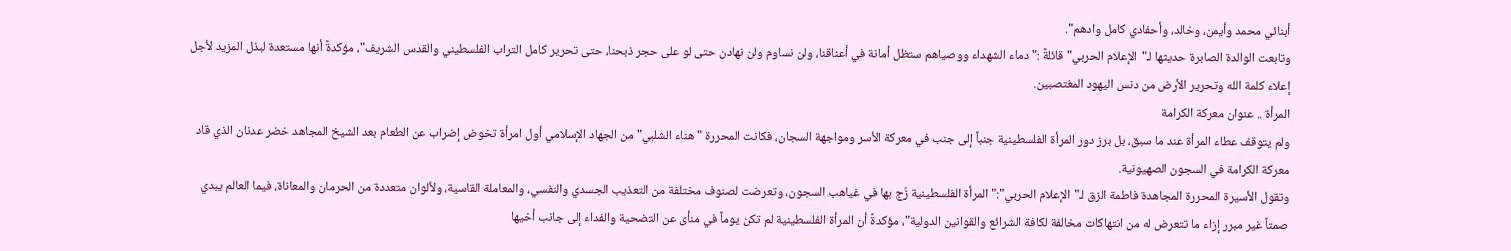أبنائي محمد وأيمن، وخالد، وأحفادي كامل وادهم".
وتابعت الوالدة الصابرة حديثها لـ"الإعلام الحربي" قائلةً :" دماء الشهداء ووصياهم ستظل أمانة في أعناقنا، ولن نساوم ولن نهادن حتى لو على حجر ذبحنا، حتى تحرير كامل التراب الفلسطيني والقدس الشريف"، مؤكدةً أنها مستعدة لبذل المزيد لأجل إعلاء كلمة الله وتحرير الأرض من دنس اليهود المغتصبين.
المرأة .. عنوان معركة الكرامة
ولم يتوقف عطاء المرأة عند ما سبق، بل برز دور المرأة الفلسطينية جنباً إلى جنب في معركة الأسر ومواجهة السجان، فكانت المحررة "هناء الشلبي" من الجهاد الإسلامي أول امرأة تخوض إضراب عن الطعام بعد الشيخ المجاهد خضر عدنان الذي قاد معركة الكرامة في السجون الصهيونية.
وتقول الأسيرة المحررة المجاهدة فاطمة الزق لـ"الإعلام الحربي":" المرأة الفلسطينية زُج بها في غياهب السجون، وتعرضت لصنوف مختلفة من التعذيب الجسدي والنفسي، والمعاملة القاسية، ولألوان متعددة من الحرمان والمعاناة، فيما العالم يبدي صمتاً غير مبرر إزاء ما تتعرض له من انتهاكات مخالفة لكافة الشرائع والقوانين الدولية"، مؤكدةً أن المرأة الفلسطينية لم تكن يوماً في منأى عن التضحية والفداء إلى جانب أخيها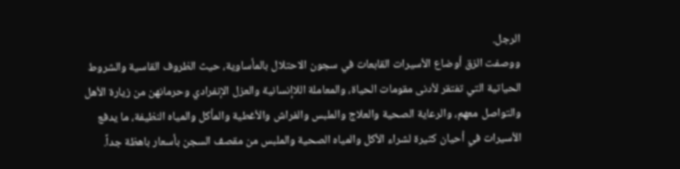الرجل.
ووصفت الزق أوضاع الأسيرات القابعات في سجون الاحتلال بالمأساوية، حيث الظروف القاسية والشروط الحياتية التي تفتقر لأدنى مقومات الحياة، والمعاملة اللاإنسانية والعزل الإنفرادي وحرمانهن من زيارة الأهل والتواصل معهم، والرعاية الصحية والعلاج والملبس والفراش والأغطية والمأكل والمياه النظيفة، ما يدفع الأسيرات في أحيان كثيرة لشراء الأكل والمياه الصحية والملبس من مقصف السجن بأسعار باهظة جداً.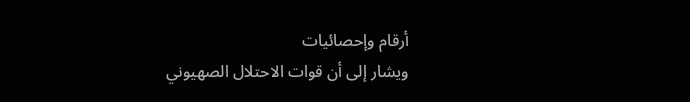أرقام وإحصائيات
ويشار إلى أن قوات الاحتلال الصهيوني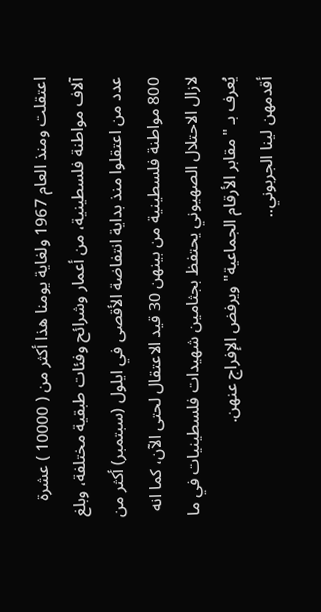اعتقلت ومنذ العام 1967 ولغاية يومنا هذا أكثر من ( 10000 ) عشرة آلاف مواطنة فلسطينية، من أعمار وشرائح وفئات طبقية مختلفة، وبلغ عدد من اعتقلوا منذ بداية انتفاضة الأقصى في ايلول (سبتمبر) أكثر من 800 مواطنة فلسطينية من بينهن 30 قيد الاعتقال لحتى الآن، كما انه لازال الاحتلال الصهيوني يحتفظ بجثامين شهيدات فلسطينيات في ما يُعرف بـ "مقابر الأرقام الجماعية" ويرفض الإفراج عنهن.
أقدمهن لينا الجربوني..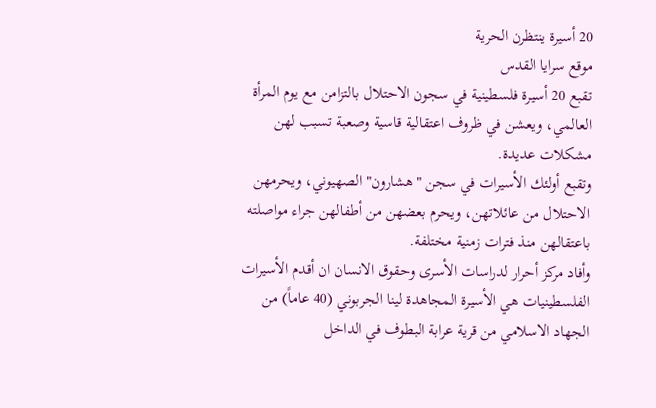20 أسيرة ينتظرن الحرية
موقع سرايا القدس
تقبع 20 أسيرة فلسطينية في سجون الاحتلال بالتزامن مع يوم المرأة العالمي، ويعشن في ظروف اعتقالية قاسية وصعبة تسبب لهن مشكلات عديدة.
وتقبع أولئك الأسيرات في سجن "هشارون" الصهيوني، ويحرمهن الاحتلال من عائلاتهن، ويحرم بعضهن من أطفالهن جراء مواصلته باعتقالهن منذ فترات زمنية مختلفة.
وأفاد مركز أحرار لدراسات الأسرى وحقوق الانسان ان أقدم الأسيرات الفلسطينيات هي الأسيرة المجاهدة لينا الجربوني (40 عاماً) من الجهاد الاسلامي من قرية عرابة البطوف في الداخل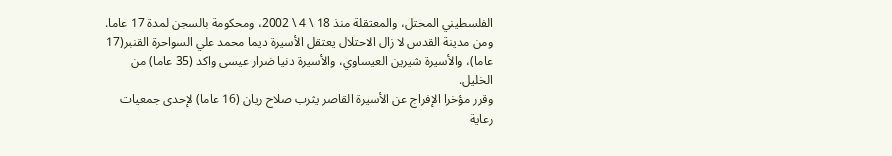الفلسطيني المحتل، والمعتقلة منذ 18 \ 4 \ 2002، ومحكومة بالسجن لمدة 17 عاما.
ومن مدينة القدس لا زال الاحتلال يعتقل الأسيرة ديما محمد علي السواحرة القنبر(17 عاما)، والأسيرة شيرين العيساوي، والأسيرة دنيا ضرار عيسى واكد (35 عاما) من الخليل.
وقرر مؤخرا الإفراج عن الأسيرة القاصر يثرب صلاح ريان (16 عاما) لإحدى جمعيات رعاية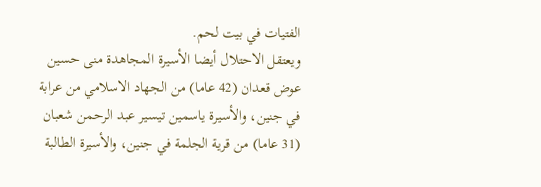الفتيات في بيت لحم.
ويعتقل الاحتلال أيضا الأسيرة المجاهدة منى حسين عوض قعدان (42 عاما) من الجهاد الاسلامي من عرابة في جنين، والأسيرة ياسمين تيسير عبد الرحمن شعبان (31 عاما) من قرية الجلمة في جنين، والأسيرة الطالبة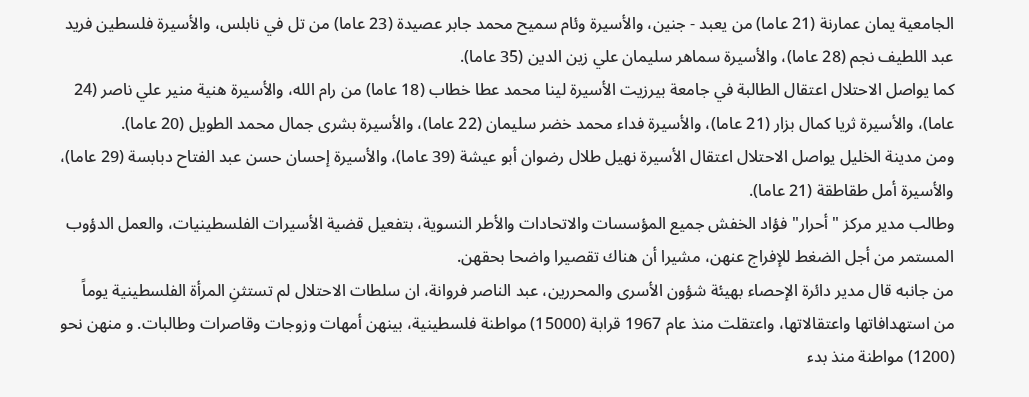الجامعية يمان عمارنة (21 عاما) من يعبد - جنين، والأسيرة وئام سميح محمد جابر عصيدة (23 عاما) من تل في نابلس، والأسيرة فلسطين فريد عبد اللطيف نجم (28 عاما)، والأسيرة سماهر سليمان علي زين الدين (35 عاما).
كما يواصل الاحتلال اعتقال الطالبة في جامعة بيرزيت الأسيرة لينا محمد عطا خطاب (18 عاما) من رام الله، والأسيرة هنية منير علي ناصر (24 عاما)، والأسيرة ثريا كمال بزار (21 عاما)، والأسيرة فداء محمد خضر سليمان (22 عاما)، والأسيرة بشرى جمال محمد الطويل (20 عاما).
ومن مدينة الخليل يواصل الاحتلال اعتقال الأسيرة نهيل طلال رضوان أبو عيشة (39 عاما)، والأسيرة إحسان حسن عبد الفتاح دبابسة (29 عاما)، والأسيرة أمل طقاطقة (21 عاما).
وطالب مدير مركز "أحرار" فؤاد الخفش جميع المؤسسات والاتحادات والأطر النسوية، بتفعيل قضية الأسيرات الفلسطينيات، والعمل الدؤوب المستمر من أجل الضغط للإفراج عنهن، مشيرا أن هناك تقصيرا واضحا بحقهن.
من جانبه قال مدير دائرة الإحصاء بهيئة شؤون الأسرى والمحررين، عبد الناصر فروانة، ان سلطات الاحتلال لم تستثنِ المرأة الفلسطينية يوماً من استهدافاتها واعتقالاتها، واعتقلت منذ عام 1967 قرابة (15000) مواطنة فلسطينية، بينهن أمهات وزوجات وقاصرات وطالبات. و منهن نحو (1200) مواطنة منذ بدء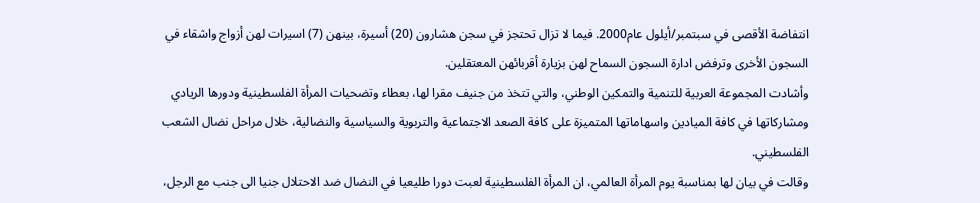انتفاضة الأقصى في سبتمبر/أيلول عام2000. فيما لا تزال تحتجز في سجن هشارون (20) أسيرة، بينهن (7) اسيرات لهن أزواج واشقاء في السجون الأخرى وترفض ادارة السجون السماح لهن بزيارة أقربائهن المعتقلين.
وأشادت المجموعة العربية للتنمية والتمكين الوطني، والتي تتخذ من جنيف مقرا لها، بعطاء وتضحيات المرأة الفلسطينية ودورها الريادي ومشاركاتها في كافة الميادين واسهاماتها المتميزة على كافة الصعد الاجتماعية والتربوية والسياسية والنضالية، خلال مراحل نضال الشعب الفلسطيني.
وقالت في بيان لها بمناسبة يوم المرأة العالمي، ان المرأة الفلسطينية لعبت دورا طليعيا في النضال ضد الاحتلال جنيا الى جنب مع الرجل،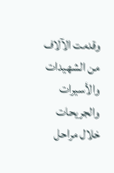وقدمت الآلاف من الشهيدات والأسيرات والجريحات خلال مراحل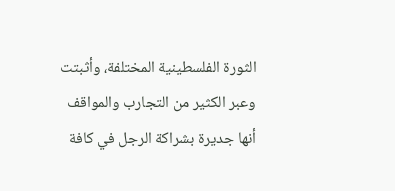الثورة الفلسطينية المختلفة، وأثبتت وعبر الكثير من التجارب والمواقف أنها جديرة بشراكة الرجل في كافة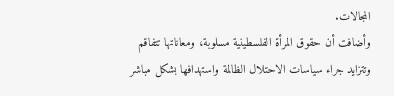المجالات.
وأضافت أن حقوق المرأة الفلسطينية مسلوبة، ومعاناتها تتفاقم وتتزايد جراء سياسات الاحتلال الظالمة واستهدافها بشكل مباشر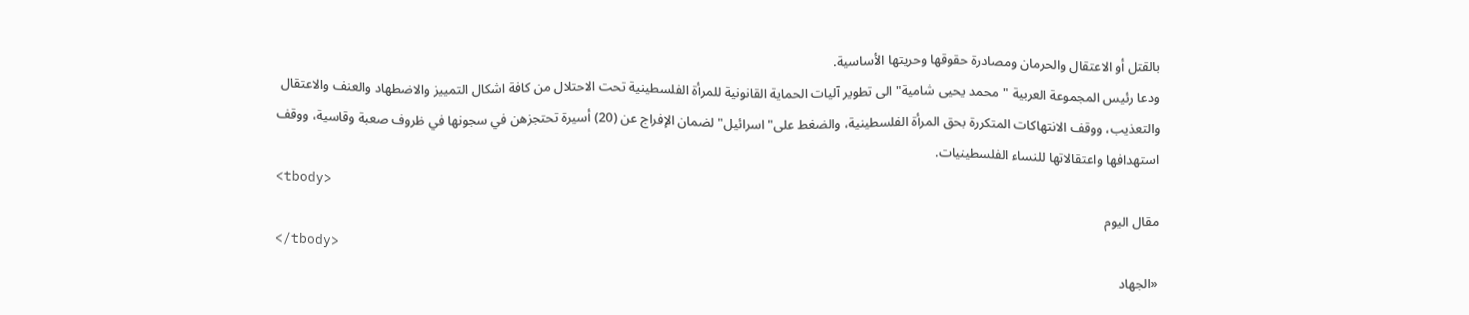بالقتل أو الاعتقال والحرمان ومصادرة حقوقها وحريتها الأساسية.
ودعا رئيس المجموعة العربية "محمد يحيى شامية" الى تطوير آليات الحماية القانونية للمرأة الفلسطينية تحت الاحتلال من كافة اشكال التمييز والاضطهاد والعنف والاعتقال والتعذيب، ووقف الانتهاكات المتكررة بحق المرأة الفلسطينية، والضغط على" اسرائيل" لضمان الإفراج عن (20) أسيرة تحتجزهن في سجونها في ظروف صعبة وقاسية، ووقف استهدافها واعتقالاتها للنساء الفلسطينيات.
<tbody>
مقال اليوم
</tbody>
«الجهاد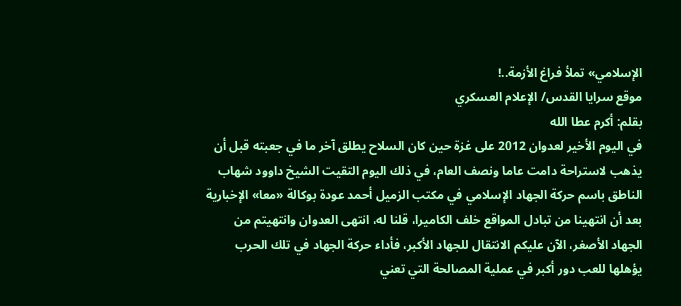الإسلامي» تملأ فراغ الأزمة..!
موقع سرايا القدس/ الإعلام العسكري
بقلم: أكرم عطا الله
في اليوم الأخير لعدوان 2012 على غزة حين كان السلاح يطلق آخر ما في جعبته قبل أن يذهب لاستراحة دامت عاما ونصف العام، في ذلك اليوم التقيت الشيخ داوود شهاب الناطق باسم حركة الجهاد الإسلامي في مكتب الزميل أحمد عودة بوكالة «معا» الإخبارية بعد أن انتهينا من تبادل المواقع خلف الكاميرا، قلنا له، انتهى العدوان وانتهيتم من الجهاد الأصغر، الآن عليكم الانتقال للجهاد الأكبر، فأداء حركة الجهاد في تلك الحرب يؤهلها للعب دور أكبر في عملية المصالحة التي تعني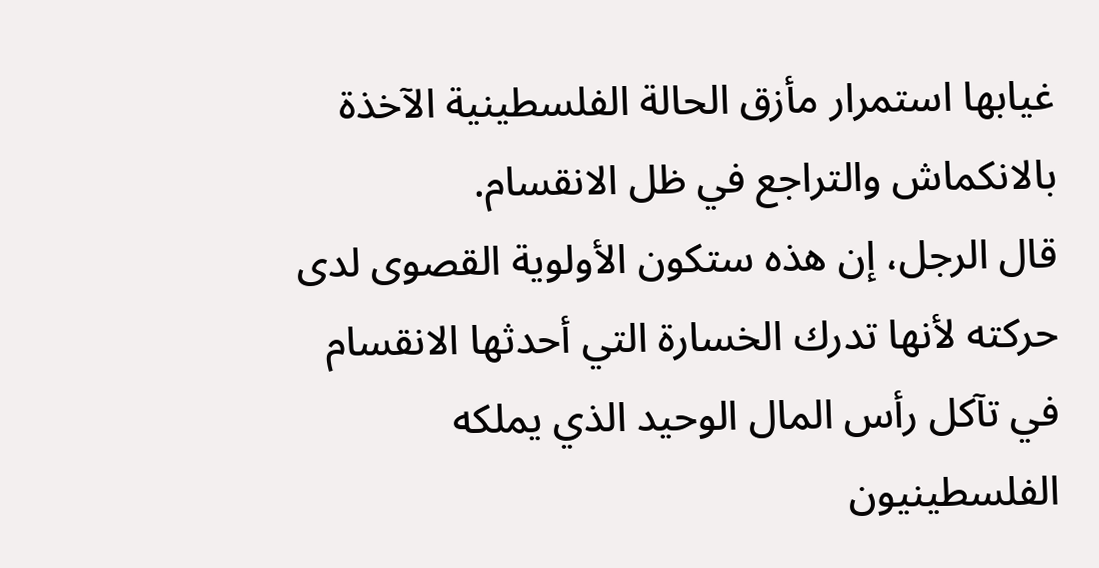غيابها استمرار مأزق الحالة الفلسطينية الآخذة بالانكماش والتراجع في ظل الانقسام.
قال الرجل، إن هذه ستكون الأولوية القصوى لدى حركته لأنها تدرك الخسارة التي أحدثها الانقسام في تآكل رأس المال الوحيد الذي يملكه الفلسطينيون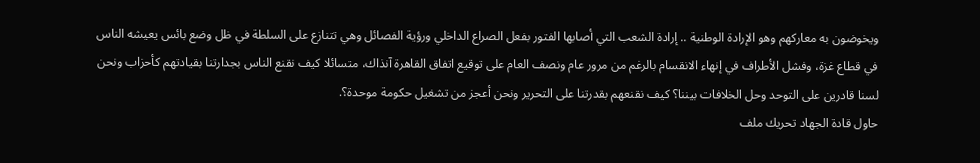ويخوضون به معاركهم وهو الإرادة الوطنية .. إرادة الشعب التي أصابها الفتور بفعل الصراع الداخلي ورؤية الفصائل وهي تتنازع على السلطة في ظل وضع بائس يعيشه الناس في قطاع غزة، وفشل الأطراف في إنهاء الانقسام بالرغم من مرور عام ونصف العام على توقيع اتفاق القاهرة آنذاك، متسائلا كيف نقنع الناس بجدارتنا بقيادتهم كأحزاب ونحن لسنا قادرين على التوحد وحل الخلافات بيننا؟ كيف نقنعهم بقدرتنا على التحرير ونحن أعجز من تشغيل حكومة موحدة؟.
حاول قادة الجهاد تحريك ملف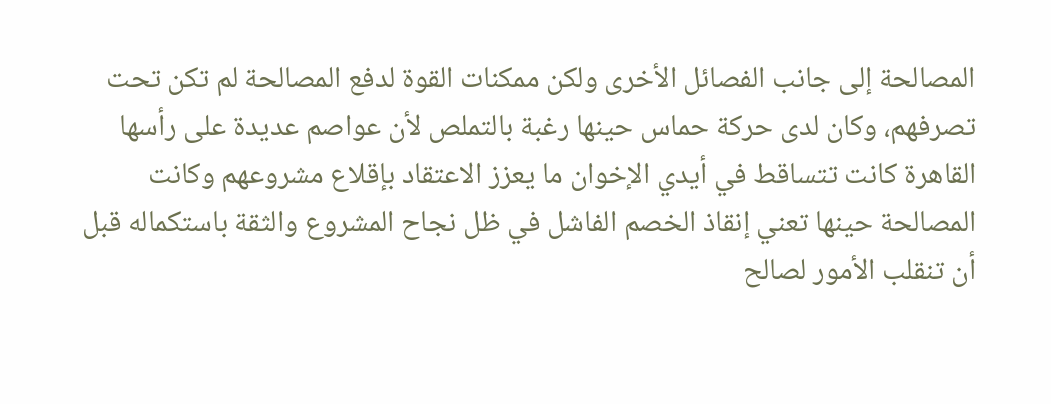المصالحة إلى جانب الفصائل الأخرى ولكن ممكنات القوة لدفع المصالحة لم تكن تحت تصرفهم، وكان لدى حركة حماس حينها رغبة بالتملص لأن عواصم عديدة على رأسها القاهرة كانت تتساقط في أيدي الإخوان ما يعزز الاعتقاد بإقلاع مشروعهم وكانت المصالحة حينها تعني إنقاذ الخصم الفاشل في ظل نجاح المشروع والثقة باستكماله قبل أن تنقلب الأمور لصالح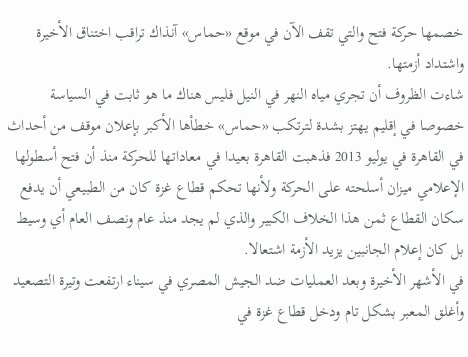خصمها حركة فتح والتي تقف الآن في موقع «حماس» آنذاك تراقب اختناق الأخيرة واشتداد أزمتها.
شاءت الظروف أن تجري مياه النهر في النيل فليس هناك ما هو ثابت في السياسة خصوصا في إقليم يهتز بشدة لترتكب «حماس» خطأها الأكبر بإعلان موقف من أحداث في القاهرة في يوليو 2013 فذهبت القاهرة بعيدا في معاداتها للحركة منذ أن فتح أسطولها الإعلامي ميزان أسلحته على الحركة ولأنها تحكم قطاع غزة كان من الطبيعي أن يدفع سكان القطاع ثمن هذا الخلاف الكبير والذي لم يجد منذ عام ونصف العام أي وسيط بل كان إعلام الجانبين يزيد الأزمة اشتعالا.
في الأشهر الأخيرة وبعد العمليات ضد الجيش المصري في سيناء ارتفعت وتيرة التصعيد وأغلق المعبر بشكل تام ودخل قطاع غزة في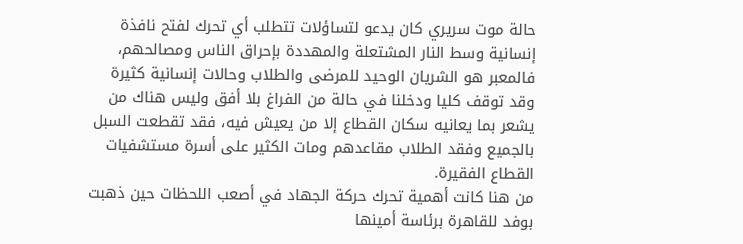حالة موت سريري كان يدعو لتساؤلات تتطلب أي تحرك لفتح نافذة إنسانية وسط النار المشتعلة والمهددة بإحراق الناس ومصالحهم، فالمعبر هو الشريان الوحيد للمرضى والطلاب وحالات إنسانية كثيرة وقد توقف كليا ودخلنا في حالة من الفراغ بلا أفق وليس هناك من يشعر بما يعانيه سكان القطاع إلا من يعيش فيه، فقد تقطعت السبل بالجميع وفقد الطلاب مقاعدهم ومات الكثير على أسرة مستشفيات القطاع الفقيرة.
من هنا كانت أهمية تحرك حركة الجهاد في أصعب اللحظات حين ذهبت بوفد للقاهرة برئاسة أمينها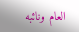العام ونائبه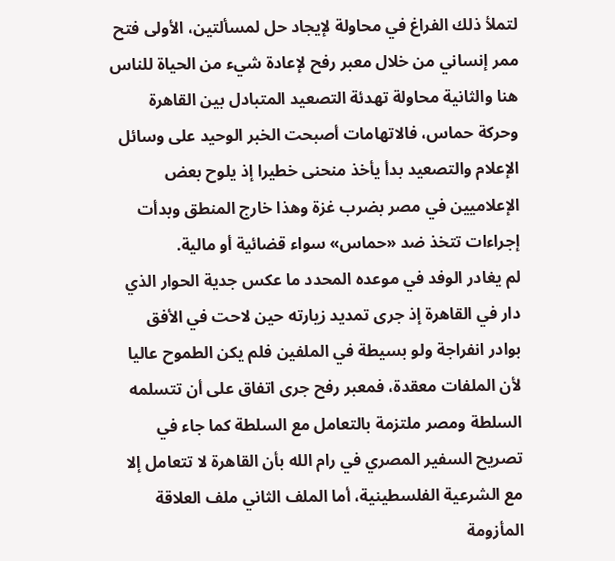لتملأ ذلك الفراغ في محاولة لإيجاد حل لمسألتين، الأولى فتح ممر إنساني من خلال معبر رفح لإعادة شيء من الحياة للناس هنا والثانية محاولة تهدئة التصعيد المتبادل بين القاهرة وحركة حماس، فالاتهامات أصبحت الخبر الوحيد على وسائل الإعلام والتصعيد بدأ يأخذ منحنى خطيرا إذ يلوح بعض الإعلاميين في مصر بضرب غزة وهذا خارج المنطق وبدأت إجراءات تتخذ ضد «حماس» سواء قضائية أو مالية.
لم يغادر الوفد في موعده المحدد ما عكس جدية الحوار الذي دار في القاهرة إذ جرى تمديد زيارته حين لاحت في الأفق بوادر انفراجة ولو بسيطة في الملفين فلم يكن الطموح عاليا لأن الملفات معقدة، فمعبر رفح جرى اتفاق على أن تتسلمه السلطة ومصر ملتزمة بالتعامل مع السلطة كما جاء في تصريح السفير المصري في رام الله بأن القاهرة لا تتعامل إلا مع الشرعية الفلسطينية، أما الملف الثاني ملف العلاقة المأزومة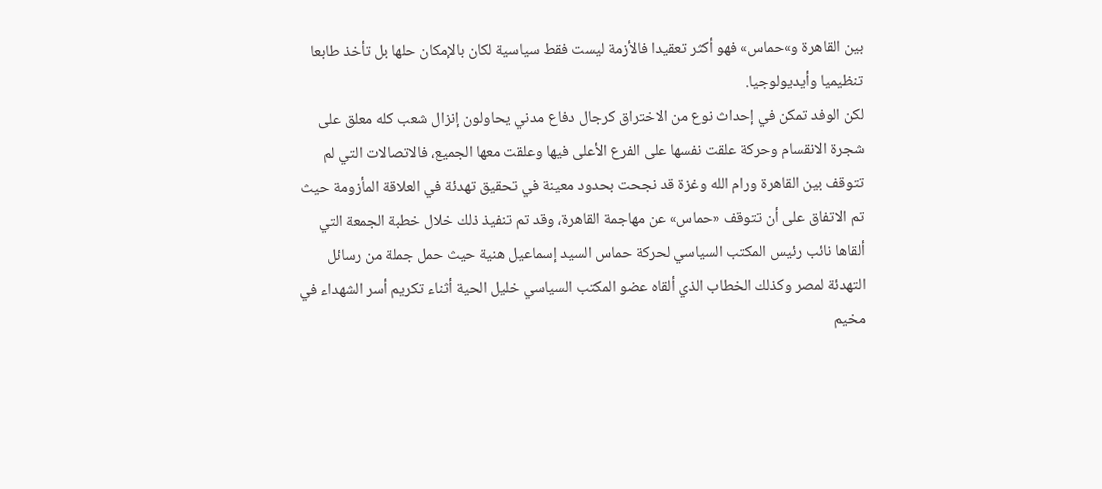بين القاهرة و»حماس» فهو أكثر تعقيدا فالأزمة ليست فقط سياسية لكان بالإمكان حلها بل تأخذ طابعا تنظيميا وأيديولوجيا.
لكن الوفد تمكن في إحداث نوع من الاختراق كرجال دفاع مدني يحاولون إنزال شعب كله معلق على شجرة الانقسام وحركة علقت نفسها على الفرع الأعلى فيها وعلقت معها الجميع، فالاتصالات التي لم تتوقف بين القاهرة ورام الله وغزة قد نجحت بحدود معينة في تحقيق تهدئة في العلاقة المأزومة حيث تم الاتفاق على أن تتوقف «حماس» عن مهاجمة القاهرة، وقد تم تنفيذ ذلك خلال خطبة الجمعة التي ألقاها نائب رئيس المكتب السياسي لحركة حماس السيد إسماعيل هنية حيث حمل جملة من رسائل التهدئة لمصر وكذلك الخطاب الذي ألقاه عضو المكتب السياسي خليل الحية أثناء تكريم أسر الشهداء في مخيم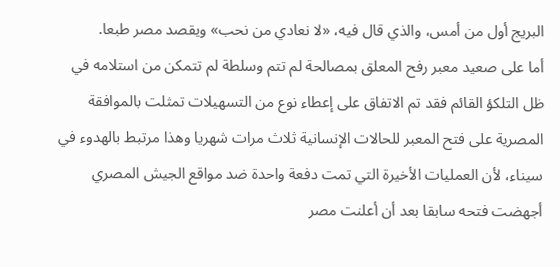البريج أول من أمس، والذي قال فيه، «لا نعادي من نحب» ويقصد مصر طبعا.
أما على صعيد معبر رفح المعلق بمصالحة لم تتم وسلطة لم تتمكن من استلامه في ظل التلكؤ القائم فقد تم الاتفاق على إعطاء نوع من التسهيلات تمثلت بالموافقة المصرية على فتح المعبر للحالات الإنسانية ثلاث مرات شهريا وهذا مرتبط بالهدوء في سيناء، لأن العمليات الأخيرة التي تمت دفعة واحدة ضد مواقع الجيش المصري أجهضت فتحه سابقا بعد أن أعلنت مصر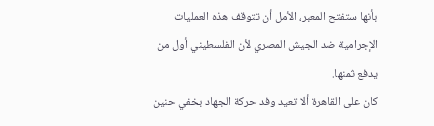بأنها ستفتح المعبر، الأمل أن تتوقف هذه العمليات الإجرامية ضد الجيش المصري لأن الفلسطيني أول من يدفع ثمنها.
كان على القاهرة ألا تعيد وفد حركة الجهاد بخفي حنين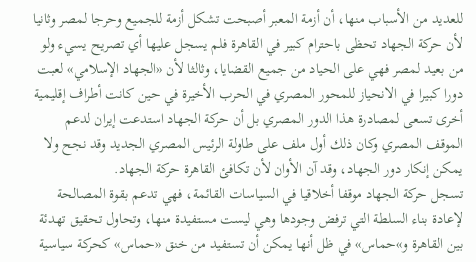للعديد من الأسباب منها، أن أزمة المعبر أصبحت تشكل أزمة للجميع وحرجا لمصر وثانيا لأن حركة الجهاد تحظى باحترام كبير في القاهرة فلم يسجل عليها أي تصريح يسيء ولو من بعيد لمصر فهي على الحياد من جميع القضايا، وثالثا لأن «الجهاد الإسلامي» لعبت دورا كبيرا في الانحياز للمحور المصري في الحرب الأخيرة في حين كانت أطراف إقليمية أخرى تسعى لمصادرة هذا الدور المصري بل أن حركة الجهاد استدعت إيران لدعم الموقف المصري وكان ذلك أول ملف على طاولة الرئيس المصري الجديد وقد نجح ولا يمكن إنكار دور الجهاد، وقد آن الأوان لأن تكافئ القاهرة حركة الجهاد.
تسجل حركة الجهاد موقفا أخلاقيا في السياسات القائمة، فهي تدعم بقوة المصالحة لإعادة بناء السلطة التي ترفض وجودها وهي ليست مستفيدة منها، وتحاول تحقيق تهدئة بين القاهرة و»حماس» في ظل أنها يمكن أن تستفيد من خنق «حماس» كحركة سياسية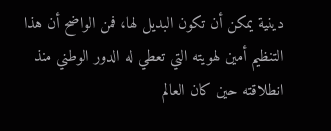دينية يمكن أن تكون البديل لها، فمن الواضح أن هذا التنظيم أمين لهويته التي تعطي له الدور الوطني منذ انطلاقته حين كان العالم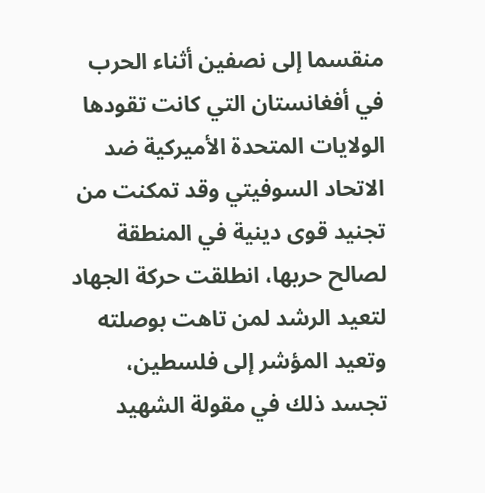منقسما إلى نصفين أثناء الحرب في أفغانستان التي كانت تقودها الولايات المتحدة الأميركية ضد الاتحاد السوفيتي وقد تمكنت من تجنيد قوى دينية في المنطقة لصالح حربها، انطلقت حركة الجهاد لتعيد الرشد لمن تاهت بوصلته وتعيد المؤشر إلى فلسطين، تجسد ذلك في مقولة الشهيد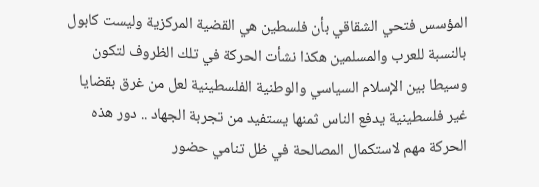المؤسس فتحي الشقاقي بأن فلسطين هي القضية المركزية وليست كابول بالنسبة للعرب والمسلمين هكذا نشأت الحركة في تلك الظروف لتكون وسيطا بين الإسلام السياسي والوطنية الفلسطينية لعل من غرق بقضايا غير فلسطينية يدفع الناس ثمنها يستفيد من تجربة الجهاد .. دور هذه الحركة مهم لاستكمال المصالحة في ظل تنامي حضور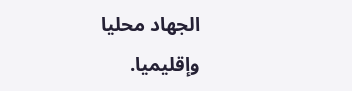الجهاد محليا وإقليميا.